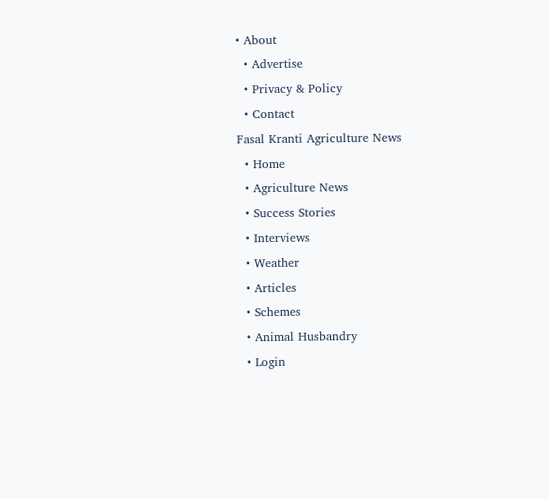• About
  • Advertise
  • Privacy & Policy
  • Contact
Fasal Kranti Agriculture News
  • Home
  • Agriculture News
  • Success Stories
  • Interviews
  • Weather
  • Articles
  • Schemes
  • Animal Husbandry
  • Login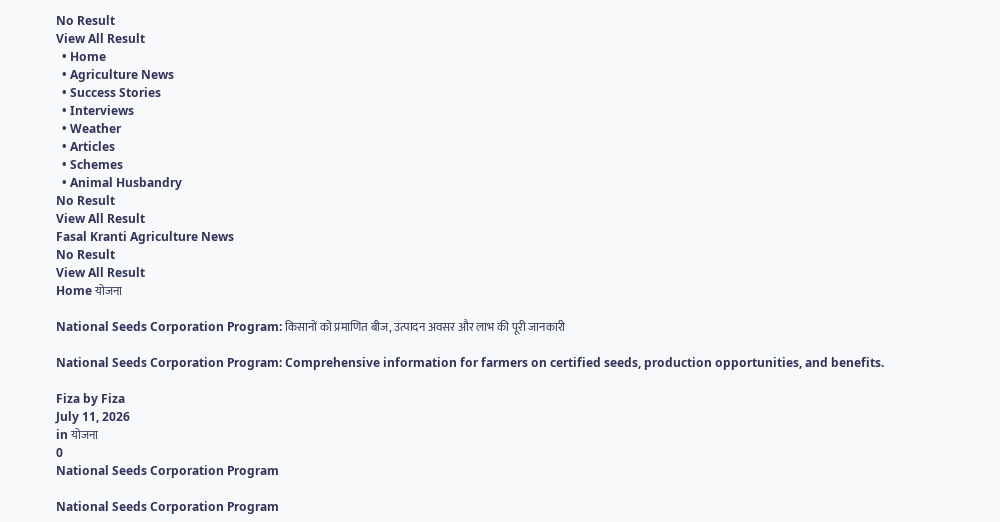No Result
View All Result
  • Home
  • Agriculture News
  • Success Stories
  • Interviews
  • Weather
  • Articles
  • Schemes
  • Animal Husbandry
No Result
View All Result
Fasal Kranti Agriculture News
No Result
View All Result
Home योजना

National Seeds Corporation Program: किसानों को प्रमाणित बीज, उत्पादन अवसर और लाभ की पूरी जानकारी

National Seeds Corporation Program: Comprehensive information for farmers on certified seeds, production opportunities, and benefits.

Fiza by Fiza
July 11, 2026
in योजना
0
National Seeds Corporation Program

National Seeds Corporation Program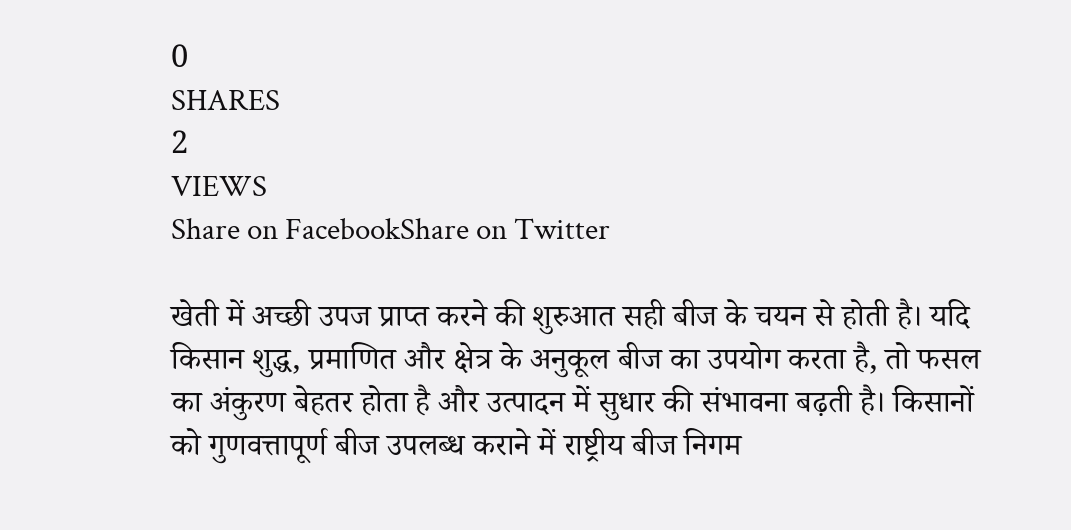0
SHARES
2
VIEWS
Share on FacebookShare on Twitter

खेती में अच्छी उपज प्राप्त करने की शुरुआत सही बीज के चयन से होती है। यदि किसान शुद्ध, प्रमाणित और क्षेत्र के अनुकूल बीज का उपयोग करता है, तो फसल का अंकुरण बेहतर होता है और उत्पादन में सुधार की संभावना बढ़ती है। किसानों को गुणवत्तापूर्ण बीज उपलब्ध कराने में राष्ट्रीय बीज निगम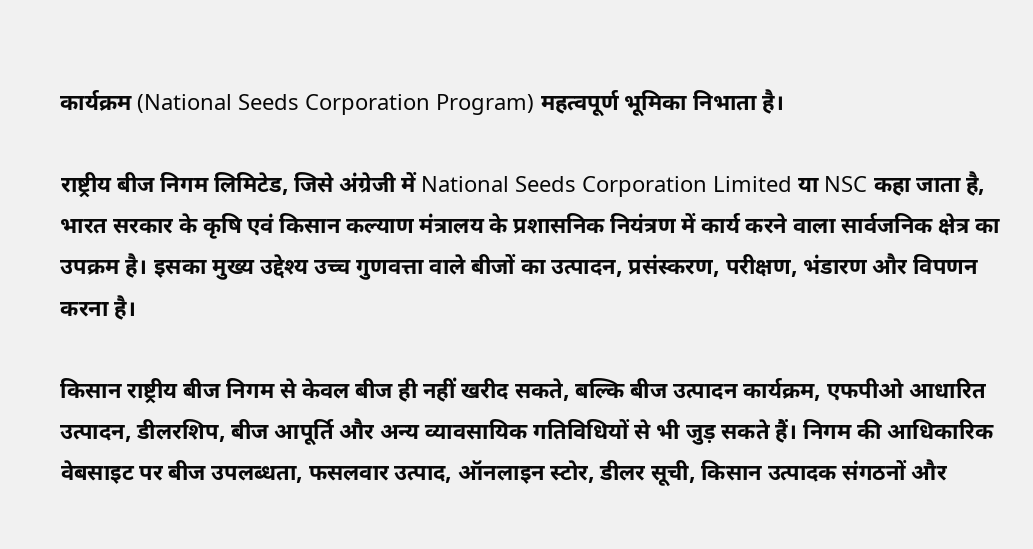कार्यक्रम (National Seeds Corporation Program) महत्वपूर्ण भूमिका निभाता है।

राष्ट्रीय बीज निगम लिमिटेड, जिसे अंग्रेजी में National Seeds Corporation Limited या NSC कहा जाता है, भारत सरकार के कृषि एवं किसान कल्याण मंत्रालय के प्रशासनिक नियंत्रण में कार्य करने वाला सार्वजनिक क्षेत्र का उपक्रम है। इसका मुख्य उद्देश्य उच्च गुणवत्ता वाले बीजों का उत्पादन, प्रसंस्करण, परीक्षण, भंडारण और विपणन करना है।

किसान राष्ट्रीय बीज निगम से केवल बीज ही नहीं खरीद सकते, बल्कि बीज उत्पादन कार्यक्रम, एफपीओ आधारित उत्पादन, डीलरशिप, बीज आपूर्ति और अन्य व्यावसायिक गतिविधियों से भी जुड़ सकते हैं। निगम की आधिकारिक वेबसाइट पर बीज उपलब्धता, फसलवार उत्पाद, ऑनलाइन स्टोर, डीलर सूची, किसान उत्पादक संगठनों और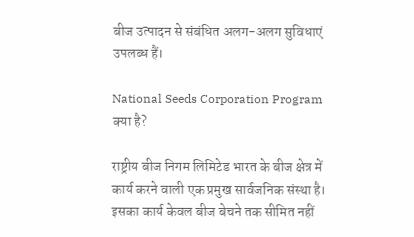बीज उत्पादन से संबंधित अलग-अलग सुविधाएं उपलब्ध हैं।

National Seeds Corporation Program क्या है?

राष्ट्रीय बीज निगम लिमिटेड भारत के बीज क्षेत्र में कार्य करने वाली एक प्रमुख सार्वजनिक संस्था है। इसका कार्य केवल बीज बेचने तक सीमित नहीं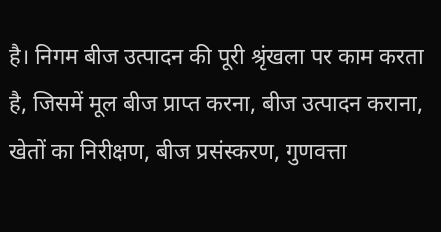है। निगम बीज उत्पादन की पूरी श्रृंखला पर काम करता है, जिसमें मूल बीज प्राप्त करना, बीज उत्पादन कराना, खेतों का निरीक्षण, बीज प्रसंस्करण, गुणवत्ता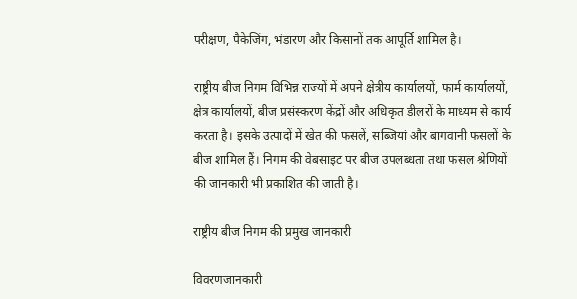परीक्षण, पैकेजिंग, भंडारण और किसानों तक आपूर्ति शामिल है।

राष्ट्रीय बीज निगम विभिन्न राज्यों में अपने क्षेत्रीय कार्यालयों, फार्म कार्यालयों, क्षेत्र कार्यालयों, बीज प्रसंस्करण केंद्रों और अधिकृत डीलरों के माध्यम से कार्य करता है। इसके उत्पादों में खेत की फसलें, सब्जियां और बागवानी फसलों के बीज शामिल हैं। निगम की वेबसाइट पर बीज उपलब्धता तथा फसल श्रेणियों की जानकारी भी प्रकाशित की जाती है।

राष्ट्रीय बीज निगम की प्रमुख जानकारी

विवरणजानकारी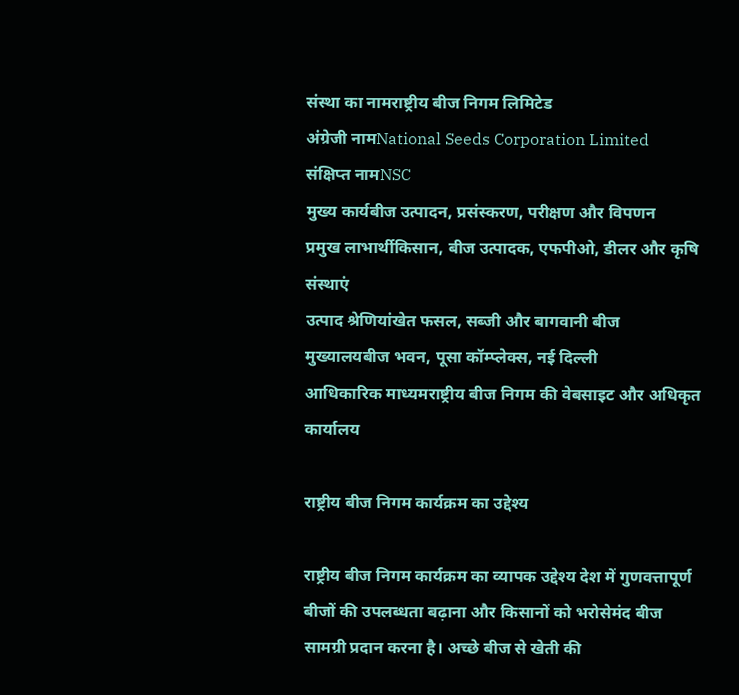संस्था का नामराष्ट्रीय बीज निगम लिमिटेड
अंग्रेजी नामNational Seeds Corporation Limited
संक्षिप्त नामNSC
मुख्य कार्यबीज उत्पादन, प्रसंस्करण, परीक्षण और विपणन
प्रमुख लाभार्थीकिसान, बीज उत्पादक, एफपीओ, डीलर और कृषि संस्थाएं
उत्पाद श्रेणियांखेत फसल, सब्जी और बागवानी बीज
मुख्यालयबीज भवन, पूसा कॉम्प्लेक्स, नई दिल्ली
आधिकारिक माध्यमराष्ट्रीय बीज निगम की वेबसाइट और अधिकृत कार्यालय

राष्ट्रीय बीज निगम कार्यक्रम का उद्देश्य

राष्ट्रीय बीज निगम कार्यक्रम का व्यापक उद्देश्य देश में गुणवत्तापूर्ण बीजों की उपलब्धता बढ़ाना और किसानों को भरोसेमंद बीज सामग्री प्रदान करना है। अच्छे बीज से खेती की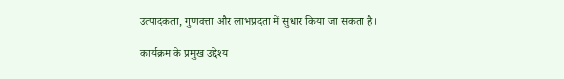उत्पादकता, गुणवत्ता और लाभप्रदता में सुधार किया जा सकता है।

कार्यक्रम के प्रमुख उद्देश्य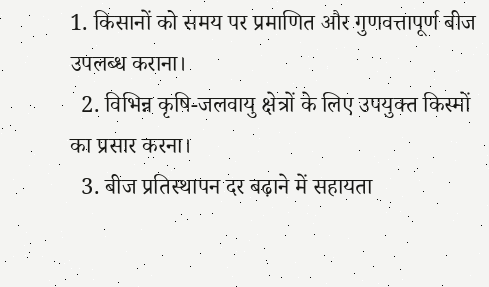1. किसानों को समय पर प्रमाणित और गुणवत्तापूर्ण बीज उपलब्ध कराना।
  2. विभिन्न कृषि-जलवायु क्षेत्रों के लिए उपयुक्त किस्मों का प्रसार करना।
  3. बीज प्रतिस्थापन दर बढ़ाने में सहायता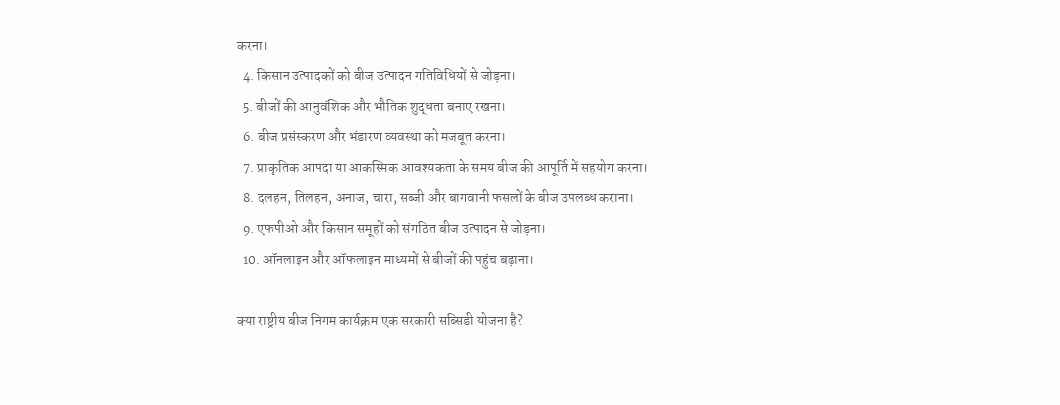करना।
  4. किसान उत्पादकों को बीज उत्पादन गतिविधियों से जोड़ना।
  5. बीजों की आनुवंशिक और भौतिक शुद्धता बनाए रखना।
  6. बीज प्रसंस्करण और भंडारण व्यवस्था को मजबूत करना।
  7. प्राकृतिक आपदा या आकस्मिक आवश्यकता के समय बीज की आपूर्ति में सहयोग करना।
  8. दलहन, तिलहन, अनाज, चारा, सब्जी और बागवानी फसलों के बीज उपलब्ध कराना।
  9. एफपीओ और किसान समूहों को संगठित बीज उत्पादन से जोड़ना।
  10. ऑनलाइन और ऑफलाइन माध्यमों से बीजों की पहुंच बढ़ाना।

क्या राष्ट्रीय बीज निगम कार्यक्रम एक सरकारी सब्सिडी योजना है?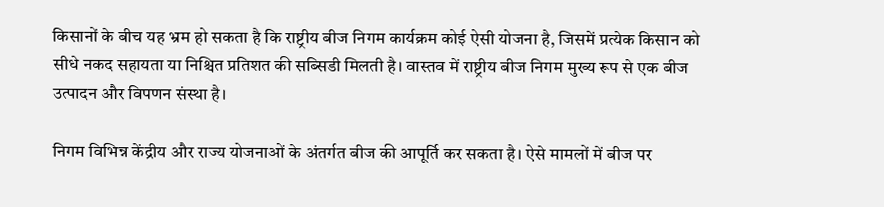किसानों के बीच यह भ्रम हो सकता है कि राष्ट्रीय बीज निगम कार्यक्रम कोई ऐसी योजना है, जिसमें प्रत्येक किसान को सीधे नकद सहायता या निश्चित प्रतिशत की सब्सिडी मिलती है। वास्तव में राष्ट्रीय बीज निगम मुख्य रूप से एक बीज उत्पादन और विपणन संस्था है।

निगम विभिन्न केंद्रीय और राज्य योजनाओं के अंतर्गत बीज की आपूर्ति कर सकता है। ऐसे मामलों में बीज पर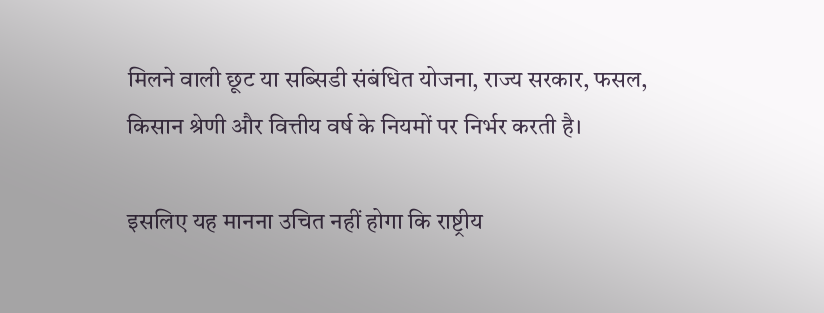मिलने वाली छूट या सब्सिडी संबंधित योजना, राज्य सरकार, फसल, किसान श्रेणी और वित्तीय वर्ष के नियमों पर निर्भर करती है।

इसलिए यह मानना उचित नहीं होगा कि राष्ट्रीय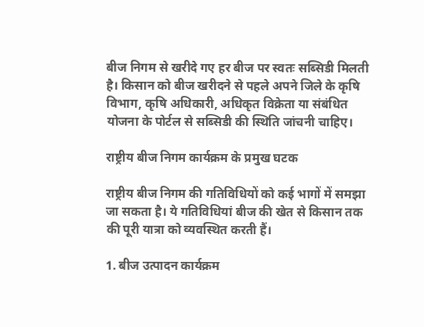बीज निगम से खरीदे गए हर बीज पर स्वतः सब्सिडी मिलती है। किसान को बीज खरीदने से पहले अपने जिले के कृषि विभाग, कृषि अधिकारी, अधिकृत विक्रेता या संबंधित योजना के पोर्टल से सब्सिडी की स्थिति जांचनी चाहिए।

राष्ट्रीय बीज निगम कार्यक्रम के प्रमुख घटक

राष्ट्रीय बीज निगम की गतिविधियों को कई भागों में समझा जा सकता है। ये गतिविधियां बीज की खेत से किसान तक की पूरी यात्रा को व्यवस्थित करती हैं।

1. बीज उत्पादन कार्यक्रम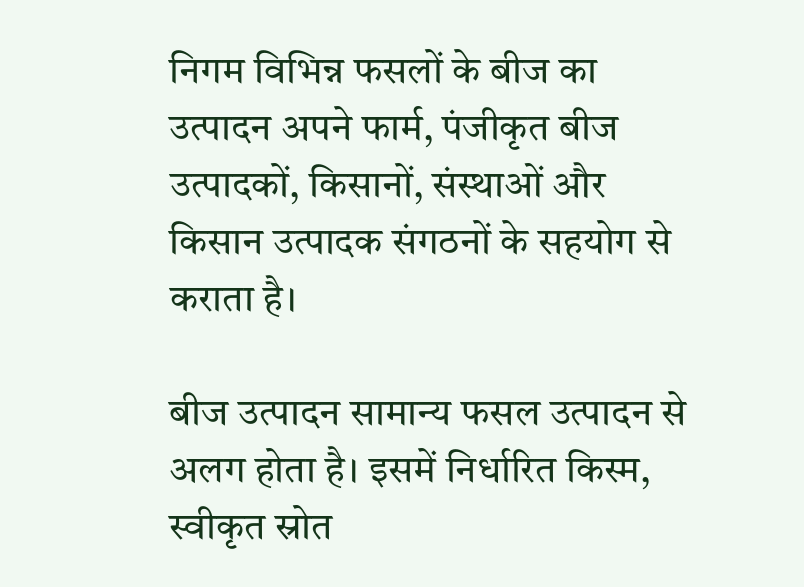निगम विभिन्न फसलों के बीज का उत्पादन अपने फार्म, पंजीकृत बीज उत्पादकों, किसानों, संस्थाओं और किसान उत्पादक संगठनों के सहयोग से कराता है।

बीज उत्पादन सामान्य फसल उत्पादन से अलग होता है। इसमें निर्धारित किस्म, स्वीकृत स्रोत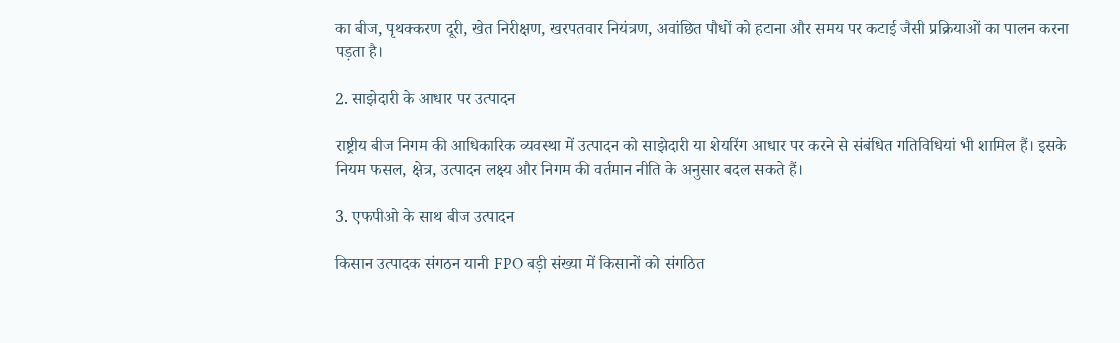का बीज, पृथक्करण दूरी, खेत निरीक्षण, खरपतवार नियंत्रण, अवांछित पौधों को हटाना और समय पर कटाई जैसी प्रक्रियाओं का पालन करना पड़ता है।

2. साझेदारी के आधार पर उत्पादन

राष्ट्रीय बीज निगम की आधिकारिक व्यवस्था में उत्पादन को साझेदारी या शेयरिंग आधार पर करने से संबंधित गतिविधियां भी शामिल हैं। इसके नियम फसल, क्षेत्र, उत्पादन लक्ष्य और निगम की वर्तमान नीति के अनुसार बदल सकते हैं।

3. एफपीओ के साथ बीज उत्पादन

किसान उत्पादक संगठन यानी FPO बड़ी संख्या में किसानों को संगठित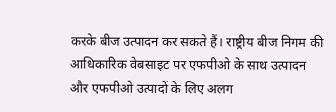करके बीज उत्पादन कर सकते हैं। राष्ट्रीय बीज निगम की आधिकारिक वेबसाइट पर एफपीओ के साथ उत्पादन और एफपीओ उत्पादों के लिए अलग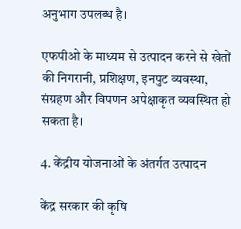अनुभाग उपलब्ध है।

एफपीओ के माध्यम से उत्पादन करने से खेतों की निगरानी, प्रशिक्षण, इनपुट व्यवस्था, संग्रहण और विपणन अपेक्षाकृत व्यवस्थित हो सकता है।

4. केंद्रीय योजनाओं के अंतर्गत उत्पादन

केंद्र सरकार की कृषि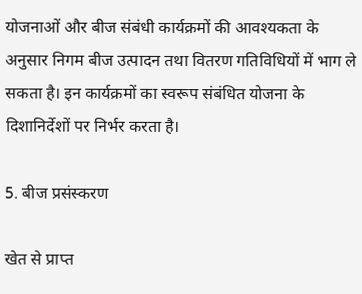योजनाओं और बीज संबंधी कार्यक्रमों की आवश्यकता के अनुसार निगम बीज उत्पादन तथा वितरण गतिविधियों में भाग ले सकता है। इन कार्यक्रमों का स्वरूप संबंधित योजना के दिशानिर्देशों पर निर्भर करता है।

5. बीज प्रसंस्करण

खेत से प्राप्त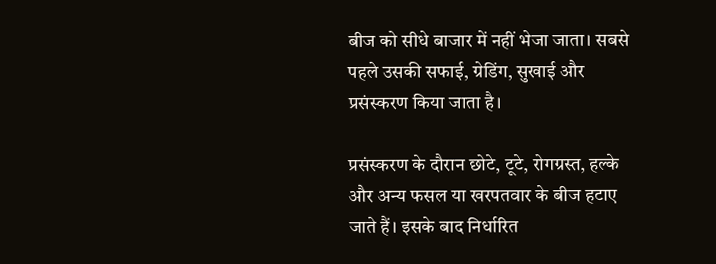बीज को सीधे बाजार में नहीं भेजा जाता। सबसे पहले उसकी सफाई, ग्रेडिंग, सुखाई और प्रसंस्करण किया जाता है।

प्रसंस्करण के दौरान छोटे, टूटे, रोगग्रस्त, हल्के और अन्य फसल या खरपतवार के बीज हटाए जाते हैं। इसके बाद निर्धारित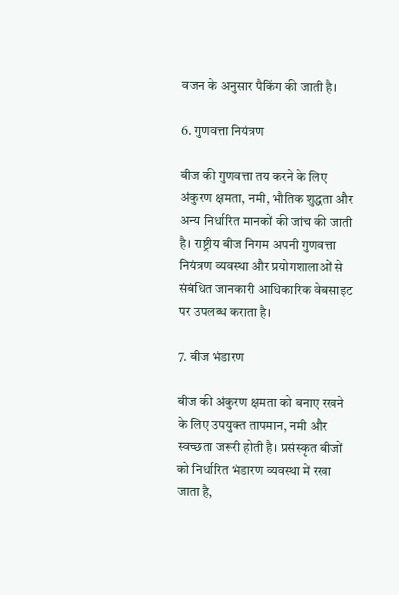वजन के अनुसार पैकिंग की जाती है।

6. गुणवत्ता नियंत्रण

बीज की गुणवत्ता तय करने के लिए अंकुरण क्षमता, नमी, भौतिक शुद्धता और अन्य निर्धारित मानकों की जांच की जाती है। राष्ट्रीय बीज निगम अपनी गुणवत्ता नियंत्रण व्यवस्था और प्रयोगशालाओं से संबंधित जानकारी आधिकारिक वेबसाइट पर उपलब्ध कराता है।

7. बीज भंडारण

बीज की अंकुरण क्षमता को बनाए रखने के लिए उपयुक्त तापमान, नमी और स्वच्छता जरूरी होती है। प्रसंस्कृत बीजों को निर्धारित भंडारण व्यवस्था में रखा जाता है,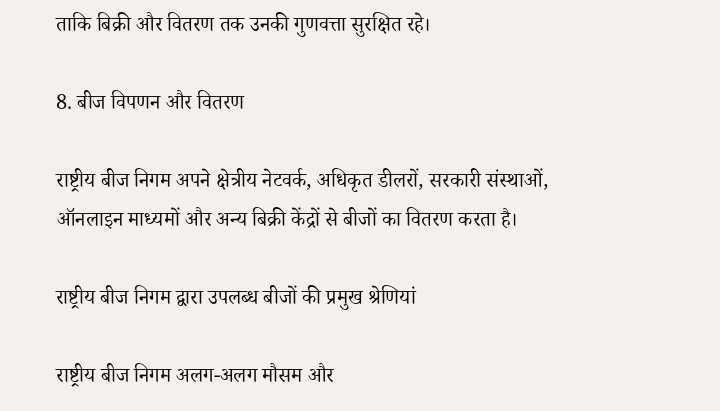ताकि बिक्री और वितरण तक उनकी गुणवत्ता सुरक्षित रहे।

8. बीज विपणन और वितरण

राष्ट्रीय बीज निगम अपने क्षेत्रीय नेटवर्क, अधिकृत डीलरों, सरकारी संस्थाओं, ऑनलाइन माध्यमों और अन्य बिक्री केंद्रों से बीजों का वितरण करता है।

राष्ट्रीय बीज निगम द्वारा उपलब्ध बीजों की प्रमुख श्रेणियां

राष्ट्रीय बीज निगम अलग-अलग मौसम और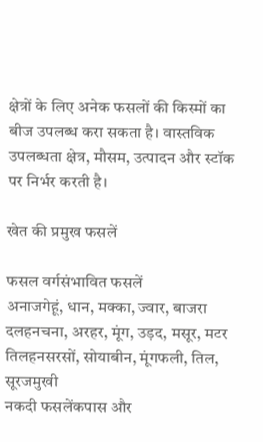क्षेत्रों के लिए अनेक फसलों की किस्मों का बीज उपलब्ध करा सकता है। वास्तविक उपलब्धता क्षेत्र, मौसम, उत्पादन और स्टॉक पर निर्भर करती है।

खेत की प्रमुख फसलें

फसल वर्गसंभावित फसलें
अनाजगेहूं, धान, मक्का, ज्वार, बाजरा
दलहनचना, अरहर, मूंग, उड़द, मसूर, मटर
तिलहनसरसों, सोयाबीन, मूंगफली, तिल, सूरजमुखी
नकदी फसलेंकपास और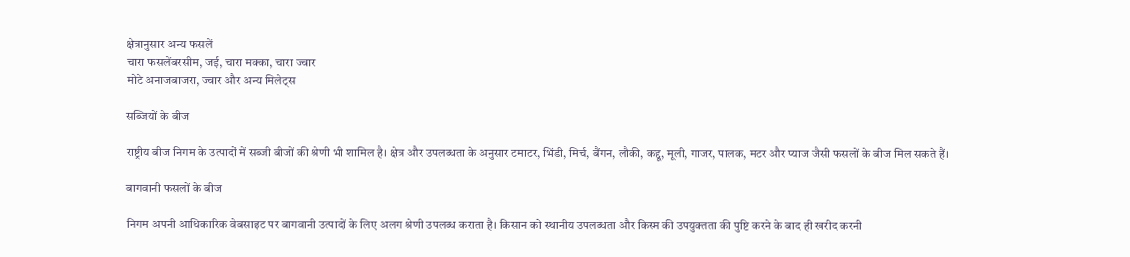क्षेत्रानुसार अन्य फसलें
चारा फसलेंबरसीम, जई, चारा मक्का, चारा ज्वार
मोटे अनाजबाजरा, ज्वार और अन्य मिलेट्स

सब्जियों के बीज

राष्ट्रीय बीज निगम के उत्पादों में सब्जी बीजों की श्रेणी भी शामिल है। क्षेत्र और उपलब्धता के अनुसार टमाटर, भिंडी, मिर्च, बैंगन, लौकी, कद्दू, मूली, गाजर, पालक, मटर और प्याज जैसी फसलों के बीज मिल सकते हैं।

बागवानी फसलों के बीज

निगम अपनी आधिकारिक वेबसाइट पर बागवानी उत्पादों के लिए अलग श्रेणी उपलब्ध कराता है। किसान को स्थानीय उपलब्धता और किस्म की उपयुक्तता की पुष्टि करने के बाद ही खरीद करनी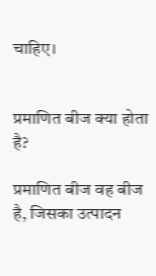चाहिए।


प्रमाणित बीज क्या होता है?

प्रमाणित बीज वह बीज है, जिसका उत्पादन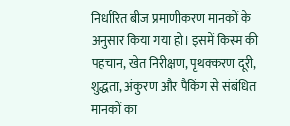निर्धारित बीज प्रमाणीकरण मानकों के अनुसार किया गया हो। इसमें किस्म की पहचान, खेत निरीक्षण, पृथक्करण दूरी, शुद्धता, अंकुरण और पैकिंग से संबंधित मानकों का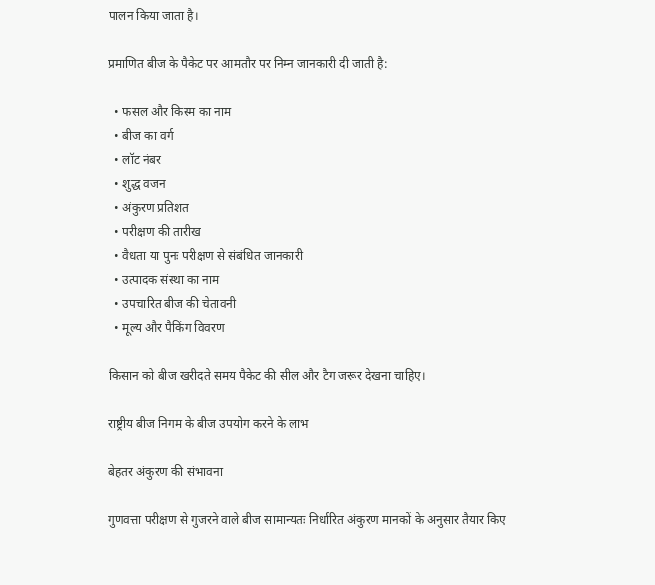पालन किया जाता है।

प्रमाणित बीज के पैकेट पर आमतौर पर निम्न जानकारी दी जाती है:

  • फसल और किस्म का नाम
  • बीज का वर्ग
  • लॉट नंबर
  • शुद्ध वजन
  • अंकुरण प्रतिशत
  • परीक्षण की तारीख
  • वैधता या पुनः परीक्षण से संबंधित जानकारी
  • उत्पादक संस्था का नाम
  • उपचारित बीज की चेतावनी
  • मूल्य और पैकिंग विवरण

किसान को बीज खरीदते समय पैकेट की सील और टैग जरूर देखना चाहिए।

राष्ट्रीय बीज निगम के बीज उपयोग करने के लाभ

बेहतर अंकुरण की संभावना

गुणवत्ता परीक्षण से गुजरने वाले बीज सामान्यतः निर्धारित अंकुरण मानकों के अनुसार तैयार किए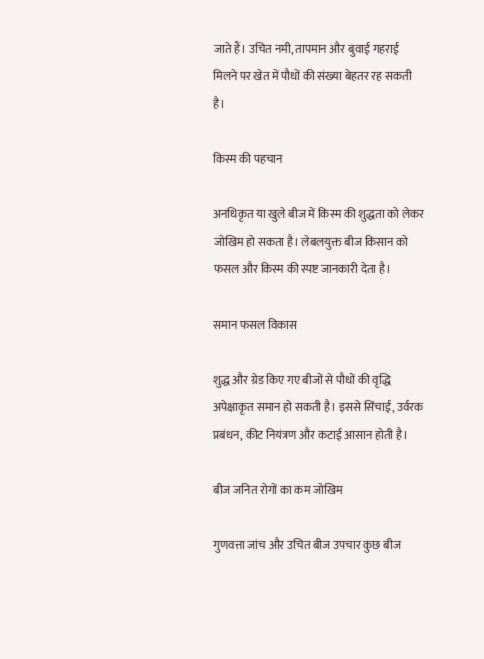जाते हैं। उचित नमी, तापमान और बुवाई गहराई मिलने पर खेत में पौधों की संख्या बेहतर रह सकती है।

किस्म की पहचान

अनधिकृत या खुले बीज में किस्म की शुद्धता को लेकर जोखिम हो सकता है। लेबलयुक्त बीज किसान को फसल और किस्म की स्पष्ट जानकारी देता है।

समान फसल विकास

शुद्ध और ग्रेड किए गए बीजों से पौधों की वृद्धि अपेक्षाकृत समान हो सकती है। इससे सिंचाई, उर्वरक प्रबंधन, कीट नियंत्रण और कटाई आसान होती है।

बीज जनित रोगों का कम जोखिम

गुणवत्ता जांच और उचित बीज उपचार कुछ बीज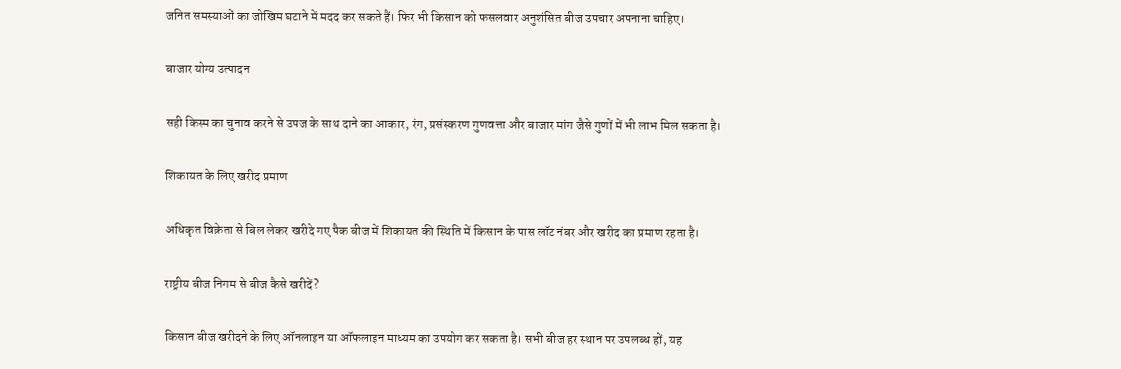जनित समस्याओं का जोखिम घटाने में मदद कर सकते हैं। फिर भी किसान को फसलवार अनुशंसित बीज उपचार अपनाना चाहिए।

बाजार योग्य उत्पादन

सही किस्म का चुनाव करने से उपज के साथ दाने का आकार, रंग, प्रसंस्करण गुणवत्ता और बाजार मांग जैसे गुणों में भी लाभ मिल सकता है।

शिकायत के लिए खरीद प्रमाण

अधिकृत विक्रेता से बिल लेकर खरीदे गए पैक बीज में शिकायत की स्थिति में किसान के पास लॉट नंबर और खरीद का प्रमाण रहता है।

राष्ट्रीय बीज निगम से बीज कैसे खरीदें?

किसान बीज खरीदने के लिए ऑनलाइन या ऑफलाइन माध्यम का उपयोग कर सकता है। सभी बीज हर स्थान पर उपलब्ध हों, यह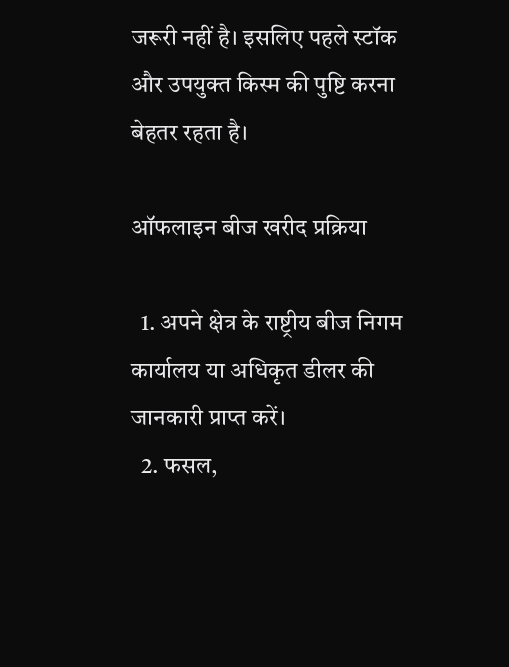जरूरी नहीं है। इसलिए पहले स्टॉक और उपयुक्त किस्म की पुष्टि करना बेहतर रहता है।

ऑफलाइन बीज खरीद प्रक्रिया

  1. अपने क्षेत्र के राष्ट्रीय बीज निगम कार्यालय या अधिकृत डीलर की जानकारी प्राप्त करें।
  2. फसल,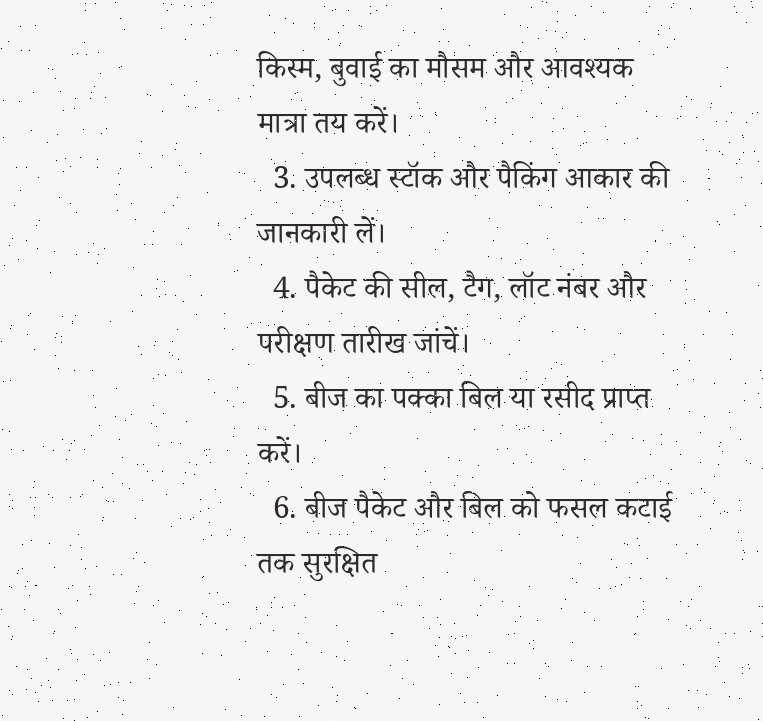किस्म, बुवाई का मौसम और आवश्यक मात्रा तय करें।
  3. उपलब्ध स्टॉक और पैकिंग आकार की जानकारी लें।
  4. पैकेट की सील, टैग, लॉट नंबर और परीक्षण तारीख जांचें।
  5. बीज का पक्का बिल या रसीद प्राप्त करें।
  6. बीज पैकेट और बिल को फसल कटाई तक सुरक्षित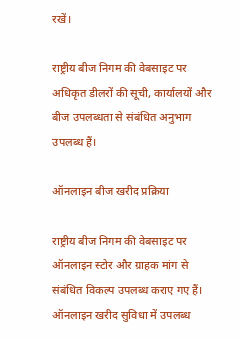रखें।

राष्ट्रीय बीज निगम की वेबसाइट पर अधिकृत डीलरों की सूची, कार्यालयों और बीज उपलब्धता से संबंधित अनुभाग उपलब्ध हैं।

ऑनलाइन बीज खरीद प्रक्रिया

राष्ट्रीय बीज निगम की वेबसाइट पर ऑनलाइन स्टोर और ग्राहक मांग से संबंधित विकल्प उपलब्ध कराए गए हैं। ऑनलाइन खरीद सुविधा में उपलब्ध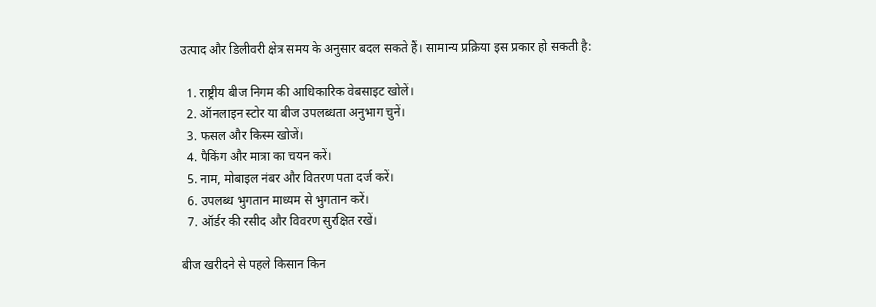उत्पाद और डिलीवरी क्षेत्र समय के अनुसार बदल सकते हैं। सामान्य प्रक्रिया इस प्रकार हो सकती है:

  1. राष्ट्रीय बीज निगम की आधिकारिक वेबसाइट खोलें।
  2. ऑनलाइन स्टोर या बीज उपलब्धता अनुभाग चुनें।
  3. फसल और किस्म खोजें।
  4. पैकिंग और मात्रा का चयन करें।
  5. नाम, मोबाइल नंबर और वितरण पता दर्ज करें।
  6. उपलब्ध भुगतान माध्यम से भुगतान करें।
  7. ऑर्डर की रसीद और विवरण सुरक्षित रखें।

बीज खरीदने से पहले किसान किन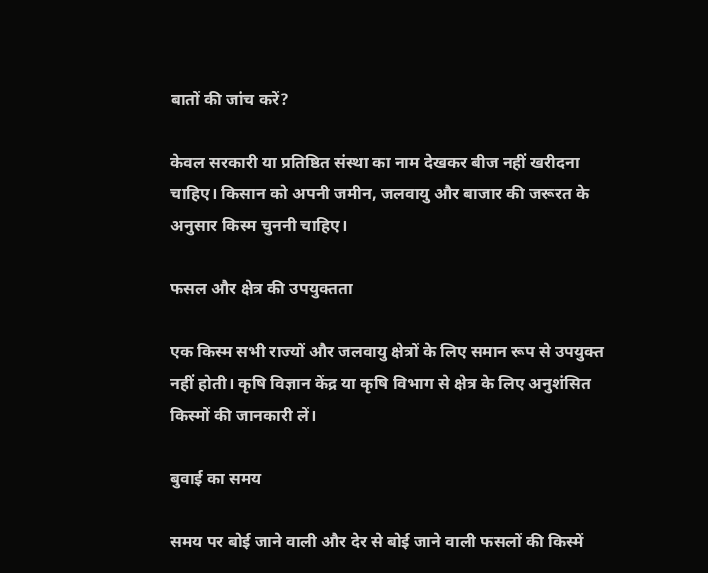बातों की जांच करें?

केवल सरकारी या प्रतिष्ठित संस्था का नाम देखकर बीज नहीं खरीदना चाहिए। किसान को अपनी जमीन, जलवायु और बाजार की जरूरत के अनुसार किस्म चुननी चाहिए।

फसल और क्षेत्र की उपयुक्तता

एक किस्म सभी राज्यों और जलवायु क्षेत्रों के लिए समान रूप से उपयुक्त नहीं होती। कृषि विज्ञान केंद्र या कृषि विभाग से क्षेत्र के लिए अनुशंसित किस्मों की जानकारी लें।

बुवाई का समय

समय पर बोई जाने वाली और देर से बोई जाने वाली फसलों की किस्में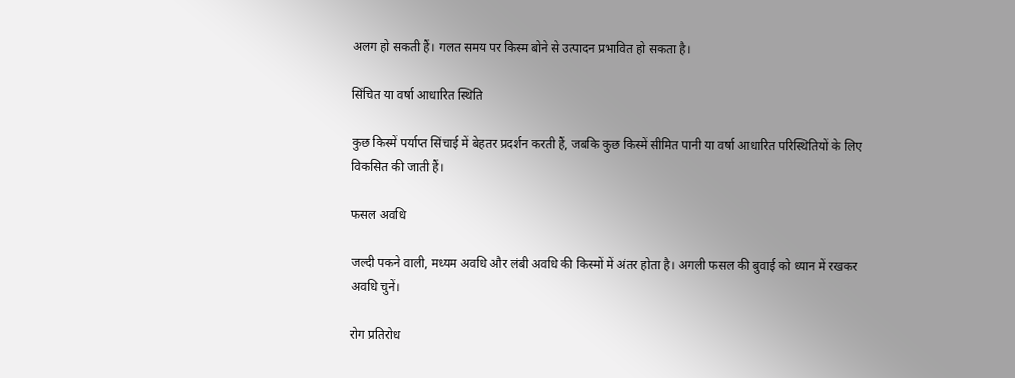अलग हो सकती हैं। गलत समय पर किस्म बोने से उत्पादन प्रभावित हो सकता है।

सिंचित या वर्षा आधारित स्थिति

कुछ किस्में पर्याप्त सिंचाई में बेहतर प्रदर्शन करती हैं, जबकि कुछ किस्में सीमित पानी या वर्षा आधारित परिस्थितियों के लिए विकसित की जाती हैं।

फसल अवधि

जल्दी पकने वाली, मध्यम अवधि और लंबी अवधि की किस्मों में अंतर होता है। अगली फसल की बुवाई को ध्यान में रखकर अवधि चुनें।

रोग प्रतिरोध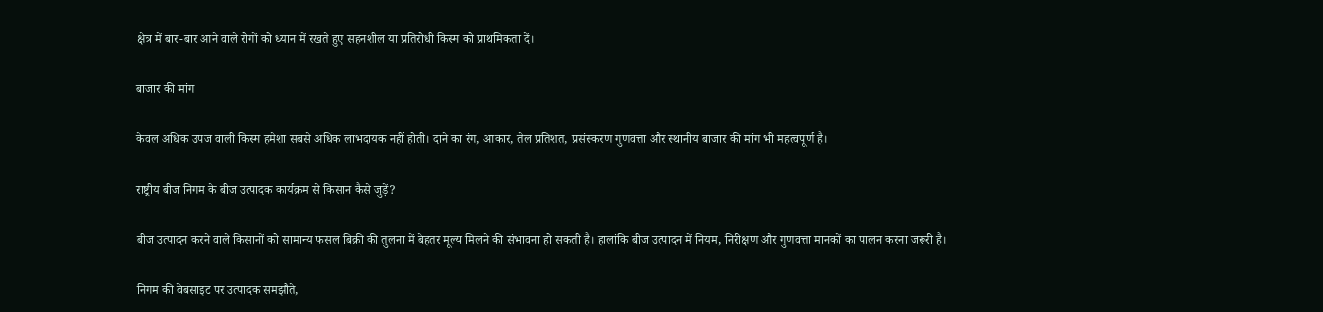क्षेत्र में बार-बार आने वाले रोगों को ध्यान में रखते हुए सहनशील या प्रतिरोधी किस्म को प्राथमिकता दें।

बाजार की मांग

केवल अधिक उपज वाली किस्म हमेशा सबसे अधिक लाभदायक नहीं होती। दाने का रंग, आकार, तेल प्रतिशत, प्रसंस्करण गुणवत्ता और स्थानीय बाजार की मांग भी महत्वपूर्ण है।

राष्ट्रीय बीज निगम के बीज उत्पादक कार्यक्रम से किसान कैसे जुड़ें?

बीज उत्पादन करने वाले किसानों को सामान्य फसल बिक्री की तुलना में बेहतर मूल्य मिलने की संभावना हो सकती है। हालांकि बीज उत्पादन में नियम, निरीक्षण और गुणवत्ता मानकों का पालन करना जरूरी है।

निगम की वेबसाइट पर उत्पादक समझौते,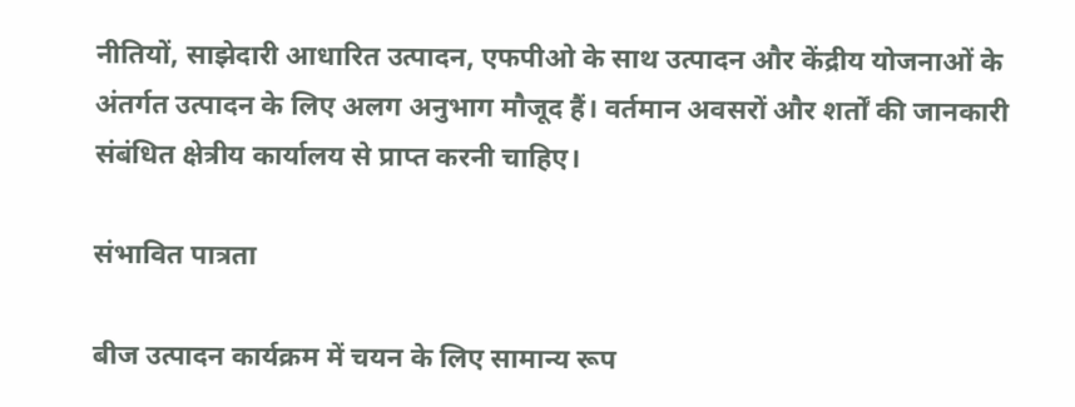नीतियों, साझेदारी आधारित उत्पादन, एफपीओ के साथ उत्पादन और केंद्रीय योजनाओं के अंतर्गत उत्पादन के लिए अलग अनुभाग मौजूद हैं। वर्तमान अवसरों और शर्तों की जानकारी संबंधित क्षेत्रीय कार्यालय से प्राप्त करनी चाहिए।

संभावित पात्रता

बीज उत्पादन कार्यक्रम में चयन के लिए सामान्य रूप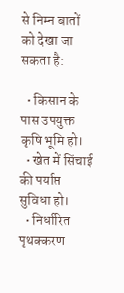से निम्न बातों को देखा जा सकता है:

  • किसान के पास उपयुक्त कृषि भूमि हो।
  • खेत में सिंचाई की पर्याप्त सुविधा हो।
  • निर्धारित पृथक्करण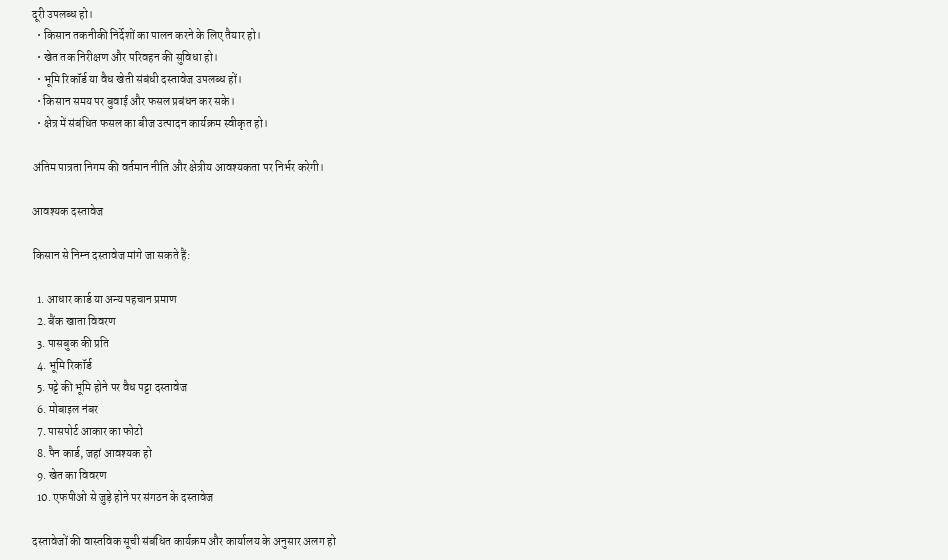दूरी उपलब्ध हो।
  • किसान तकनीकी निर्देशों का पालन करने के लिए तैयार हो।
  • खेत तक निरीक्षण और परिवहन की सुविधा हो।
  • भूमि रिकॉर्ड या वैध खेती संबंधी दस्तावेज उपलब्ध हों।
  • किसान समय पर बुवाई और फसल प्रबंधन कर सके।
  • क्षेत्र में संबंधित फसल का बीज उत्पादन कार्यक्रम स्वीकृत हो।

अंतिम पात्रता निगम की वर्तमान नीति और क्षेत्रीय आवश्यकता पर निर्भर करेगी।

आवश्यक दस्तावेज

किसान से निम्न दस्तावेज मांगे जा सकते हैं:

  1. आधार कार्ड या अन्य पहचान प्रमाण
  2. बैंक खाता विवरण
  3. पासबुक की प्रति
  4. भूमि रिकॉर्ड
  5. पट्टे की भूमि होने पर वैध पट्टा दस्तावेज
  6. मोबाइल नंबर
  7. पासपोर्ट आकार का फोटो
  8. पैन कार्ड, जहां आवश्यक हो
  9. खेत का विवरण
  10. एफपीओ से जुड़े होने पर संगठन के दस्तावेज

दस्तावेजों की वास्तविक सूची संबंधित कार्यक्रम और कार्यालय के अनुसार अलग हो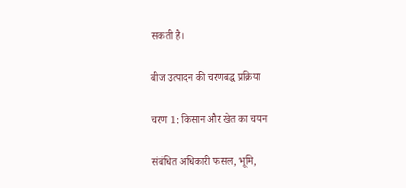सकती है।

बीज उत्पादन की चरणबद्ध प्रक्रिया

चरण 1: किसान और खेत का चयन

संबंधित अधिकारी फसल, भूमि,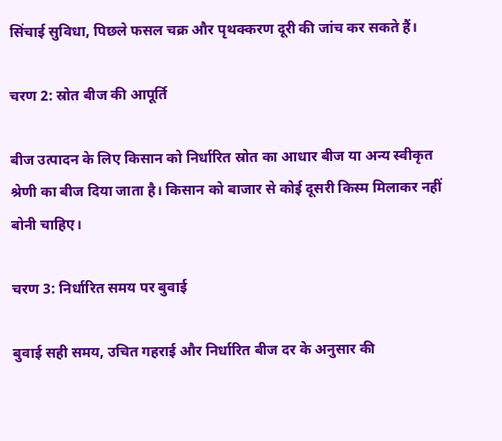सिंचाई सुविधा, पिछले फसल चक्र और पृथक्करण दूरी की जांच कर सकते हैं।

चरण 2: स्रोत बीज की आपूर्ति

बीज उत्पादन के लिए किसान को निर्धारित स्रोत का आधार बीज या अन्य स्वीकृत श्रेणी का बीज दिया जाता है। किसान को बाजार से कोई दूसरी किस्म मिलाकर नहीं बोनी चाहिए।

चरण 3: निर्धारित समय पर बुवाई

बुवाई सही समय, उचित गहराई और निर्धारित बीज दर के अनुसार की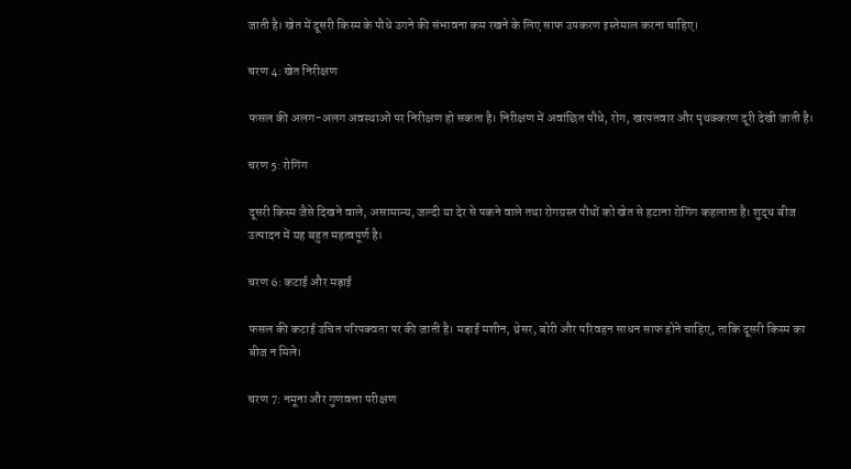जाती है। खेत में दूसरी किस्म के पौधे उगने की संभावना कम रखने के लिए साफ उपकरण इस्तेमाल करना चाहिए।

चरण 4: खेत निरीक्षण

फसल की अलग-अलग अवस्थाओं पर निरीक्षण हो सकता है। निरीक्षण में अवांछित पौधे, रोग, खरपतवार और पृथक्करण दूरी देखी जाती है।

चरण 5: रोगिंग

दूसरी किस्म जैसे दिखने वाले, असामान्य, जल्दी या देर से पकने वाले तथा रोगग्रस्त पौधों को खेत से हटाना रोगिंग कहलाता है। शुद्ध बीज उत्पादन में यह बहुत महत्वपूर्ण है।

चरण 6: कटाई और मड़ाई

फसल की कटाई उचित परिपक्वता पर की जाती है। मड़ाई मशीन, थ्रेसर, बोरी और परिवहन साधन साफ होने चाहिए, ताकि दूसरी किस्म का बीज न मिले।

चरण 7: नमूना और गुणवत्ता परीक्षण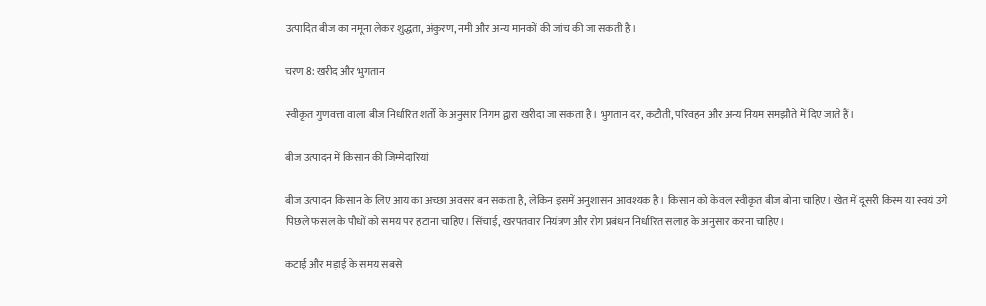उत्पादित बीज का नमूना लेकर शुद्धता, अंकुरण, नमी और अन्य मानकों की जांच की जा सकती है।

चरण 8: खरीद और भुगतान

स्वीकृत गुणवत्ता वाला बीज निर्धारित शर्तों के अनुसार निगम द्वारा खरीदा जा सकता है। भुगतान दर, कटौती, परिवहन और अन्य नियम समझौते में दिए जाते हैं।

बीज उत्पादन में किसान की जिम्मेदारियां

बीज उत्पादन किसान के लिए आय का अच्छा अवसर बन सकता है, लेकिन इसमें अनुशासन आवश्यक है। किसान को केवल स्वीकृत बीज बोना चाहिए। खेत में दूसरी किस्म या स्वयं उगे पिछले फसल के पौधों को समय पर हटाना चाहिए। सिंचाई, खरपतवार नियंत्रण और रोग प्रबंधन निर्धारित सलाह के अनुसार करना चाहिए।

कटाई और मड़ाई के समय सबसे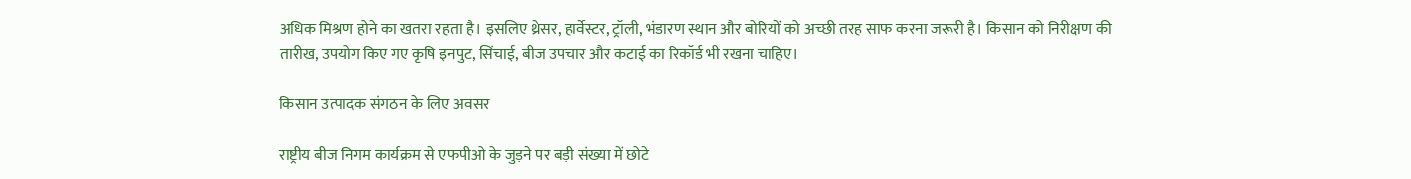अधिक मिश्रण होने का खतरा रहता है। इसलिए थ्रेसर, हार्वेस्टर, ट्रॉली, भंडारण स्थान और बोरियों को अच्छी तरह साफ करना जरूरी है। किसान को निरीक्षण की तारीख, उपयोग किए गए कृषि इनपुट, सिंचाई, बीज उपचार और कटाई का रिकॉर्ड भी रखना चाहिए।

किसान उत्पादक संगठन के लिए अवसर

राष्ट्रीय बीज निगम कार्यक्रम से एफपीओ के जुड़ने पर बड़ी संख्या में छोटे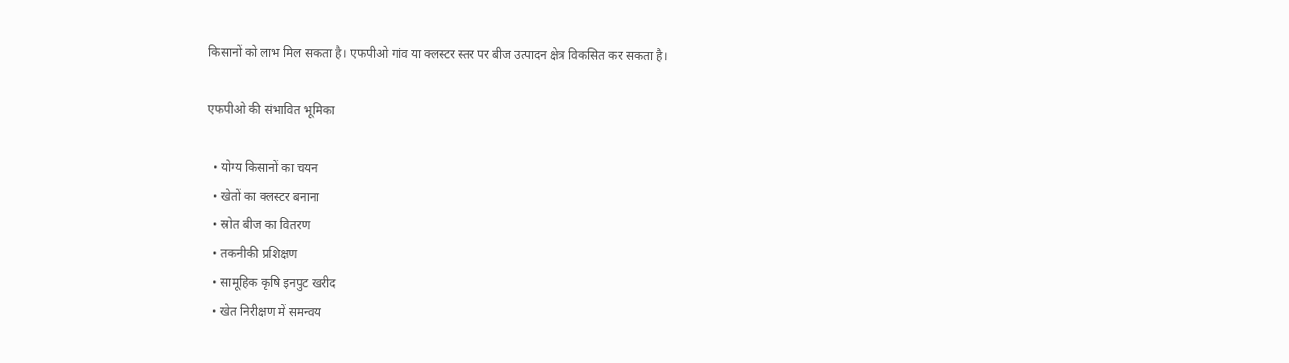किसानों को लाभ मिल सकता है। एफपीओ गांव या क्लस्टर स्तर पर बीज उत्पादन क्षेत्र विकसित कर सकता है।

एफपीओ की संभावित भूमिका

  • योग्य किसानों का चयन
  • खेतों का क्लस्टर बनाना
  • स्रोत बीज का वितरण
  • तकनीकी प्रशिक्षण
  • सामूहिक कृषि इनपुट खरीद
  • खेत निरीक्षण में समन्वय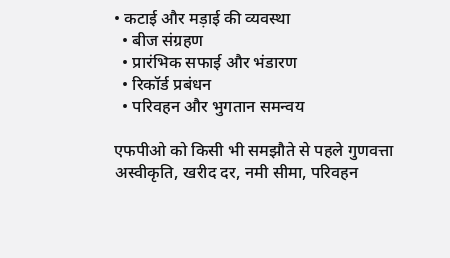• कटाई और मड़ाई की व्यवस्था
  • बीज संग्रहण
  • प्रारंभिक सफाई और भंडारण
  • रिकॉर्ड प्रबंधन
  • परिवहन और भुगतान समन्वय

एफपीओ को किसी भी समझौते से पहले गुणवत्ता अस्वीकृति, खरीद दर, नमी सीमा, परिवहन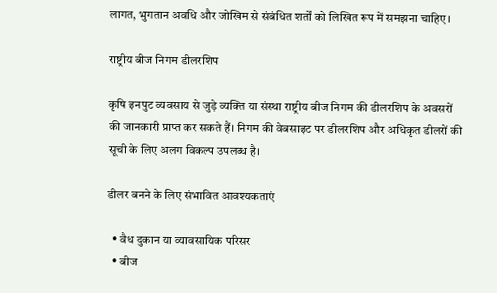लागत, भुगतान अवधि और जोखिम से संबंधित शर्तों को लिखित रूप में समझना चाहिए।

राष्ट्रीय बीज निगम डीलरशिप

कृषि इनपुट व्यवसाय से जुड़े व्यक्ति या संस्था राष्ट्रीय बीज निगम की डीलरशिप के अवसरों की जानकारी प्राप्त कर सकते हैं। निगम की वेबसाइट पर डीलरशिप और अधिकृत डीलरों की सूची के लिए अलग विकल्प उपलब्ध है।

डीलर बनने के लिए संभावित आवश्यकताएं

  • वैध दुकान या व्यावसायिक परिसर
  • बीज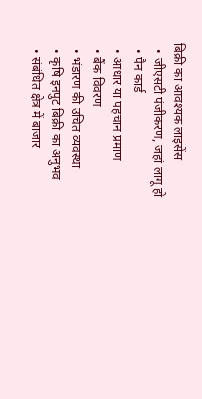बिक्री का आवश्यक लाइसेंस
  • जीएसटी पंजीकरण, जहां लागू हो
  • पैन कार्ड
  • आधार या पहचान प्रमाण
  • बैंक विवरण
  • भंडारण की उचित व्यवस्था
  • कृषि इनपुट बिक्री का अनुभव
  • संबंधित क्षेत्र में बाजार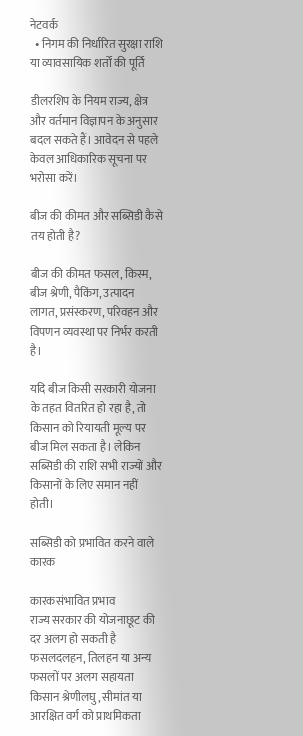नेटवर्क
  • निगम की निर्धारित सुरक्षा राशि या व्यावसायिक शर्तों की पूर्ति

डीलरशिप के नियम राज्य, क्षेत्र और वर्तमान विज्ञापन के अनुसार बदल सकते हैं। आवेदन से पहले केवल आधिकारिक सूचना पर भरोसा करें।

बीज की कीमत और सब्सिडी कैसे तय होती है?

बीज की कीमत फसल, किस्म, बीज श्रेणी, पैकिंग, उत्पादन लागत, प्रसंस्करण, परिवहन और विपणन व्यवस्था पर निर्भर करती है।

यदि बीज किसी सरकारी योजना के तहत वितरित हो रहा है, तो किसान को रियायती मूल्य पर बीज मिल सकता है। लेकिन सब्सिडी की राशि सभी राज्यों और किसानों के लिए समान नहीं होती।

सब्सिडी को प्रभावित करने वाले कारक

कारकसंभावित प्रभाव
राज्य सरकार की योजनाछूट की दर अलग हो सकती है
फसलदलहन, तिलहन या अन्य फसलों पर अलग सहायता
किसान श्रेणीलघु, सीमांत या आरक्षित वर्ग को प्राथमिकता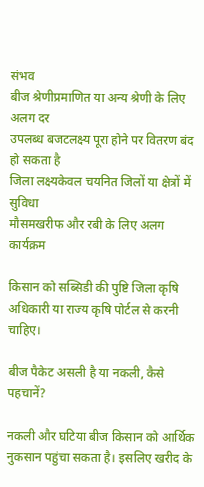संभव
बीज श्रेणीप्रमाणित या अन्य श्रेणी के लिए अलग दर
उपलब्ध बजटलक्ष्य पूरा होने पर वितरण बंद हो सकता है
जिला लक्ष्यकेवल चयनित जिलों या क्षेत्रों में सुविधा
मौसमखरीफ और रबी के लिए अलग कार्यक्रम

किसान को सब्सिडी की पुष्टि जिला कृषि अधिकारी या राज्य कृषि पोर्टल से करनी चाहिए।

बीज पैकेट असली है या नकली, कैसे पहचानें?

नकली और घटिया बीज किसान को आर्थिक नुकसान पहुंचा सकता है। इसलिए खरीद के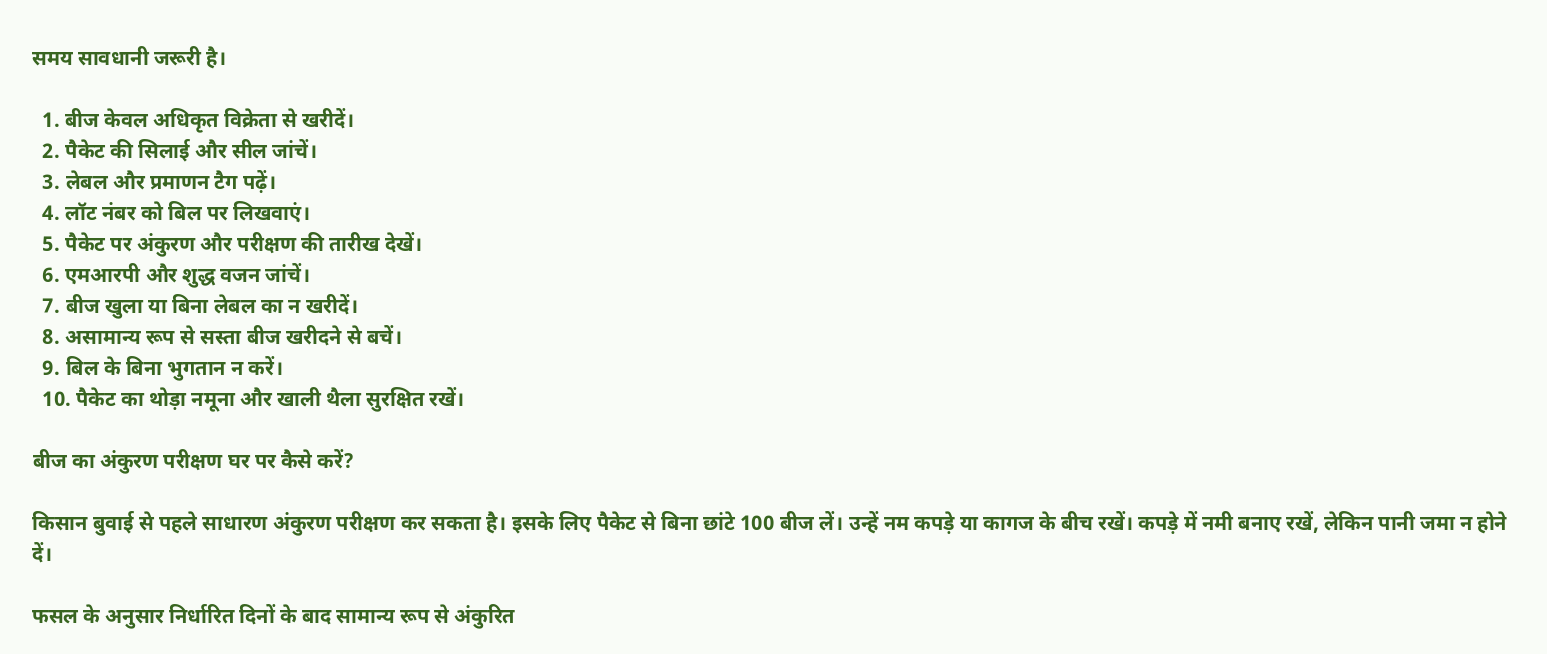समय सावधानी जरूरी है।

  1. बीज केवल अधिकृत विक्रेता से खरीदें।
  2. पैकेट की सिलाई और सील जांचें।
  3. लेबल और प्रमाणन टैग पढ़ें।
  4. लॉट नंबर को बिल पर लिखवाएं।
  5. पैकेट पर अंकुरण और परीक्षण की तारीख देखें।
  6. एमआरपी और शुद्ध वजन जांचें।
  7. बीज खुला या बिना लेबल का न खरीदें।
  8. असामान्य रूप से सस्ता बीज खरीदने से बचें।
  9. बिल के बिना भुगतान न करें।
  10. पैकेट का थोड़ा नमूना और खाली थैला सुरक्षित रखें।

बीज का अंकुरण परीक्षण घर पर कैसे करें?

किसान बुवाई से पहले साधारण अंकुरण परीक्षण कर सकता है। इसके लिए पैकेट से बिना छांटे 100 बीज लें। उन्हें नम कपड़े या कागज के बीच रखें। कपड़े में नमी बनाए रखें, लेकिन पानी जमा न होने दें।

फसल के अनुसार निर्धारित दिनों के बाद सामान्य रूप से अंकुरित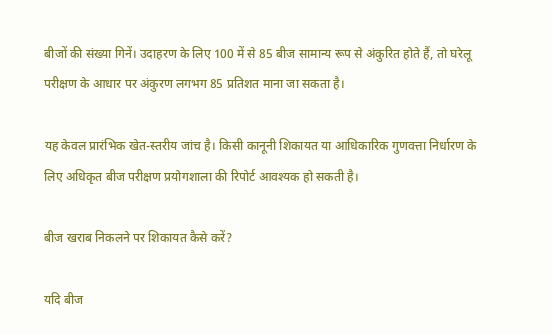बीजों की संख्या गिनें। उदाहरण के लिए 100 में से 85 बीज सामान्य रूप से अंकुरित होते हैं, तो घरेलू परीक्षण के आधार पर अंकुरण लगभग 85 प्रतिशत माना जा सकता है।

यह केवल प्रारंभिक खेत-स्तरीय जांच है। किसी कानूनी शिकायत या आधिकारिक गुणवत्ता निर्धारण के लिए अधिकृत बीज परीक्षण प्रयोगशाला की रिपोर्ट आवश्यक हो सकती है।

बीज खराब निकलने पर शिकायत कैसे करें?

यदि बीज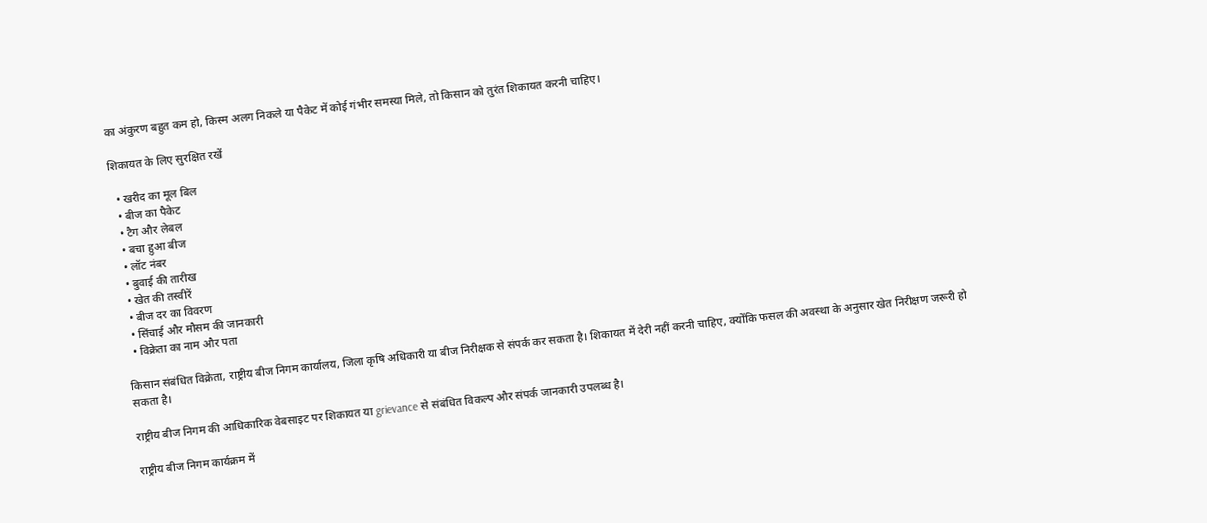का अंकुरण बहुत कम हो, किस्म अलग निकले या पैकेट में कोई गंभीर समस्या मिले, तो किसान को तुरंत शिकायत करनी चाहिए।

शिकायत के लिए सुरक्षित रखें

  • खरीद का मूल बिल
  • बीज का पैकेट
  • टैग और लेबल
  • बचा हुआ बीज
  • लॉट नंबर
  • बुवाई की तारीख
  • खेत की तस्वीरें
  • बीज दर का विवरण
  • सिंचाई और मौसम की जानकारी
  • विक्रेता का नाम और पता

किसान संबंधित विक्रेता, राष्ट्रीय बीज निगम कार्यालय, जिला कृषि अधिकारी या बीज निरीक्षक से संपर्क कर सकता है। शिकायत में देरी नहीं करनी चाहिए, क्योंकि फसल की अवस्था के अनुसार खेत निरीक्षण जरूरी हो सकता है।

राष्ट्रीय बीज निगम की आधिकारिक वेबसाइट पर शिकायत या grievance से संबंधित विकल्प और संपर्क जानकारी उपलब्ध है।

राष्ट्रीय बीज निगम कार्यक्रम में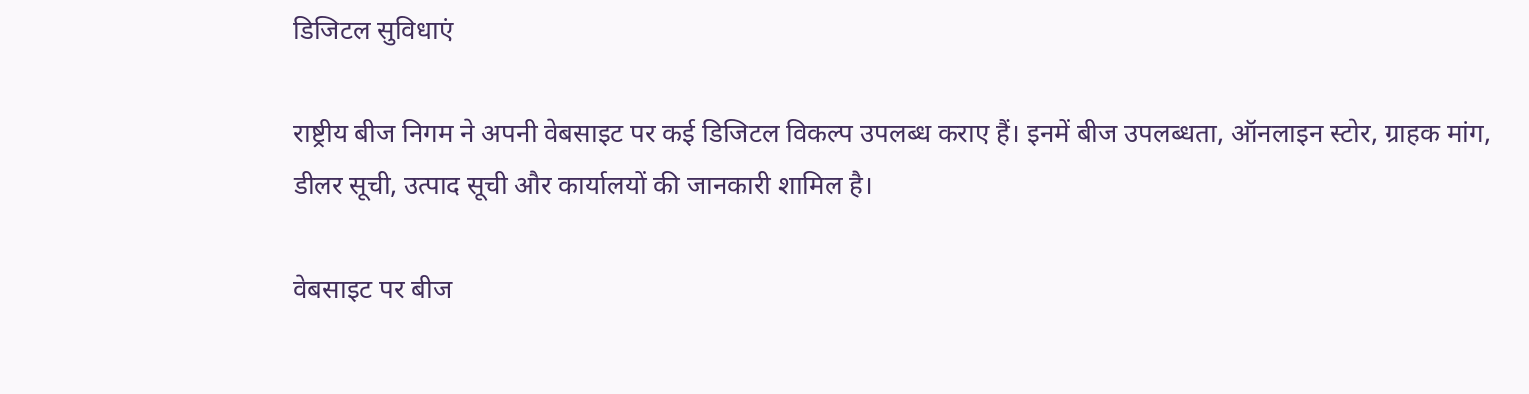डिजिटल सुविधाएं

राष्ट्रीय बीज निगम ने अपनी वेबसाइट पर कई डिजिटल विकल्प उपलब्ध कराए हैं। इनमें बीज उपलब्धता, ऑनलाइन स्टोर, ग्राहक मांग, डीलर सूची, उत्पाद सूची और कार्यालयों की जानकारी शामिल है।

वेबसाइट पर बीज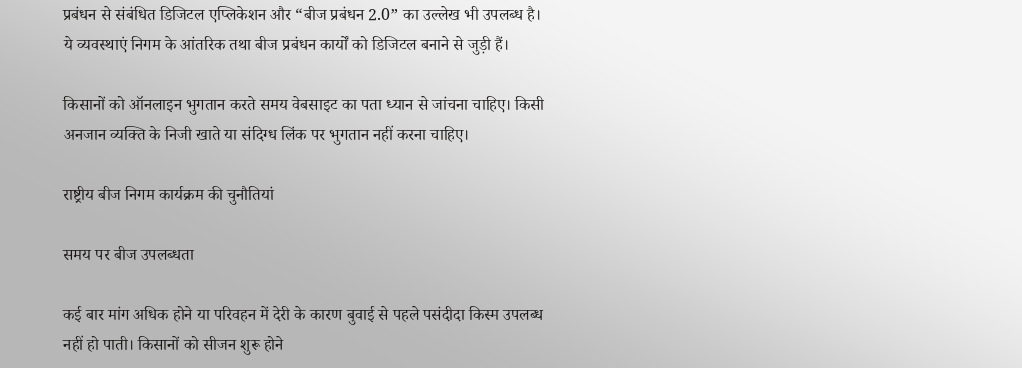प्रबंधन से संबंधित डिजिटल एप्लिकेशन और “बीज प्रबंधन 2.0” का उल्लेख भी उपलब्ध है। ये व्यवस्थाएं निगम के आंतरिक तथा बीज प्रबंधन कार्यों को डिजिटल बनाने से जुड़ी हैं।

किसानों को ऑनलाइन भुगतान करते समय वेबसाइट का पता ध्यान से जांचना चाहिए। किसी अनजान व्यक्ति के निजी खाते या संदिग्ध लिंक पर भुगतान नहीं करना चाहिए।

राष्ट्रीय बीज निगम कार्यक्रम की चुनौतियां

समय पर बीज उपलब्धता

कई बार मांग अधिक होने या परिवहन में देरी के कारण बुवाई से पहले पसंदीदा किस्म उपलब्ध नहीं हो पाती। किसानों को सीजन शुरू होने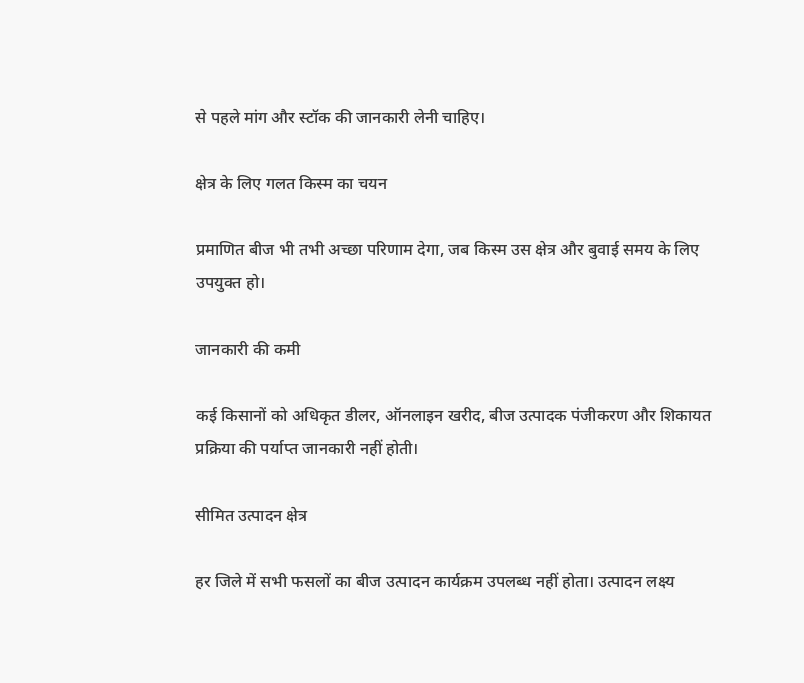से पहले मांग और स्टॉक की जानकारी लेनी चाहिए।

क्षेत्र के लिए गलत किस्म का चयन

प्रमाणित बीज भी तभी अच्छा परिणाम देगा, जब किस्म उस क्षेत्र और बुवाई समय के लिए उपयुक्त हो।

जानकारी की कमी

कई किसानों को अधिकृत डीलर, ऑनलाइन खरीद, बीज उत्पादक पंजीकरण और शिकायत प्रक्रिया की पर्याप्त जानकारी नहीं होती।

सीमित उत्पादन क्षेत्र

हर जिले में सभी फसलों का बीज उत्पादन कार्यक्रम उपलब्ध नहीं होता। उत्पादन लक्ष्य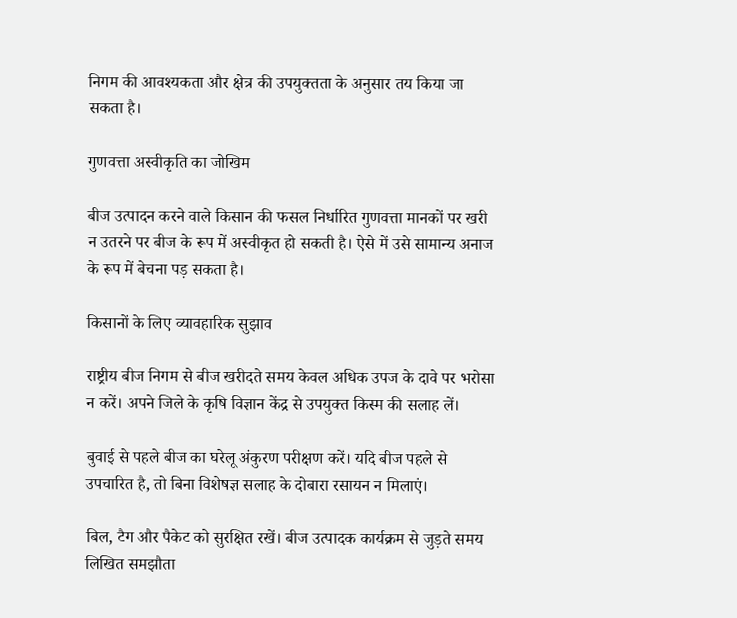निगम की आवश्यकता और क्षेत्र की उपयुक्तता के अनुसार तय किया जा सकता है।

गुणवत्ता अस्वीकृति का जोखिम

बीज उत्पादन करने वाले किसान की फसल निर्धारित गुणवत्ता मानकों पर खरी न उतरने पर बीज के रूप में अस्वीकृत हो सकती है। ऐसे में उसे सामान्य अनाज के रूप में बेचना पड़ सकता है।

किसानों के लिए व्यावहारिक सुझाव

राष्ट्रीय बीज निगम से बीज खरीदते समय केवल अधिक उपज के दावे पर भरोसा न करें। अपने जिले के कृषि विज्ञान केंद्र से उपयुक्त किस्म की सलाह लें।

बुवाई से पहले बीज का घरेलू अंकुरण परीक्षण करें। यदि बीज पहले से उपचारित है, तो बिना विशेषज्ञ सलाह के दोबारा रसायन न मिलाएं।

बिल, टैग और पैकेट को सुरक्षित रखें। बीज उत्पादक कार्यक्रम से जुड़ते समय लिखित समझौता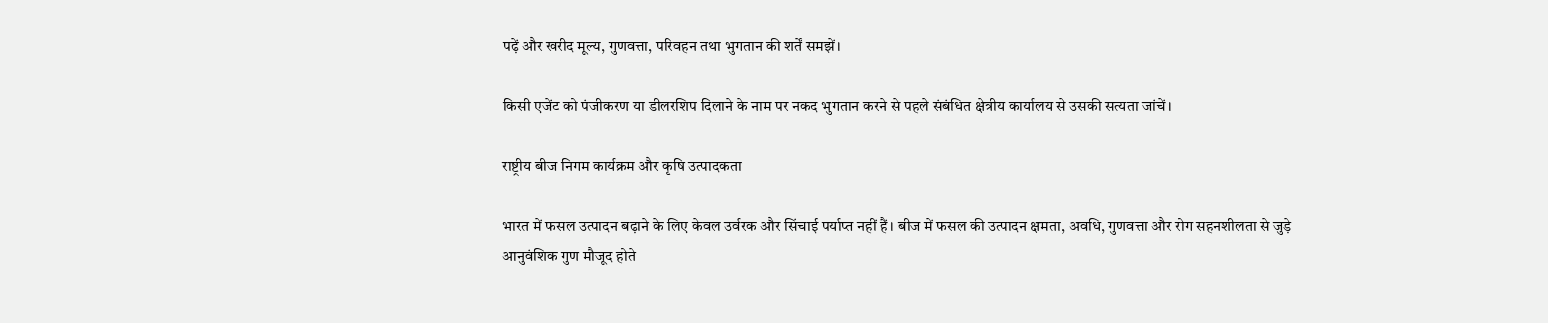पढ़ें और खरीद मूल्य, गुणवत्ता, परिवहन तथा भुगतान की शर्तें समझें।

किसी एजेंट को पंजीकरण या डीलरशिप दिलाने के नाम पर नकद भुगतान करने से पहले संबंधित क्षेत्रीय कार्यालय से उसकी सत्यता जांचें।

राष्ट्रीय बीज निगम कार्यक्रम और कृषि उत्पादकता

भारत में फसल उत्पादन बढ़ाने के लिए केवल उर्वरक और सिंचाई पर्याप्त नहीं हैं। बीज में फसल की उत्पादन क्षमता, अवधि, गुणवत्ता और रोग सहनशीलता से जुड़े आनुवंशिक गुण मौजूद होते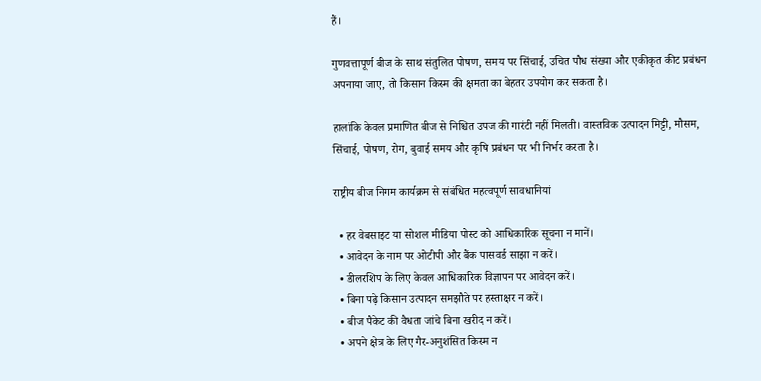हैं।

गुणवत्तापूर्ण बीज के साथ संतुलित पोषण, समय पर सिंचाई, उचित पौध संख्या और एकीकृत कीट प्रबंधन अपनाया जाए, तो किसान किस्म की क्षमता का बेहतर उपयोग कर सकता है।

हालांकि केवल प्रमाणित बीज से निश्चित उपज की गारंटी नहीं मिलती। वास्तविक उत्पादन मिट्टी, मौसम, सिंचाई, पोषण, रोग, बुवाई समय और कृषि प्रबंधन पर भी निर्भर करता है।

राष्ट्रीय बीज निगम कार्यक्रम से संबंधित महत्वपूर्ण सावधानियां

  • हर वेबसाइट या सोशल मीडिया पोस्ट को आधिकारिक सूचना न मानें।
  • आवेदन के नाम पर ओटीपी और बैंक पासवर्ड साझा न करें।
  • डीलरशिप के लिए केवल आधिकारिक विज्ञापन पर आवेदन करें।
  • बिना पढ़े किसान उत्पादन समझौते पर हस्ताक्षर न करें।
  • बीज पैकेट की वैधता जांचे बिना खरीद न करें।
  • अपने क्षेत्र के लिए गैर-अनुशंसित किस्म न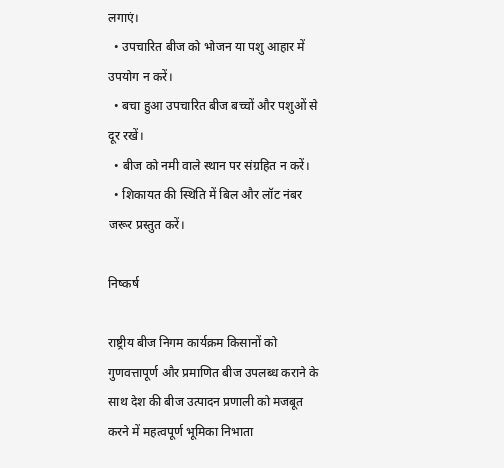लगाएं।
  • उपचारित बीज को भोजन या पशु आहार में उपयोग न करें।
  • बचा हुआ उपचारित बीज बच्चों और पशुओं से दूर रखें।
  • बीज को नमी वाले स्थान पर संग्रहित न करें।
  • शिकायत की स्थिति में बिल और लॉट नंबर जरूर प्रस्तुत करें।

निष्कर्ष

राष्ट्रीय बीज निगम कार्यक्रम किसानों को गुणवत्तापूर्ण और प्रमाणित बीज उपलब्ध कराने के साथ देश की बीज उत्पादन प्रणाली को मजबूत करने में महत्वपूर्ण भूमिका निभाता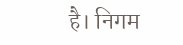है। निगम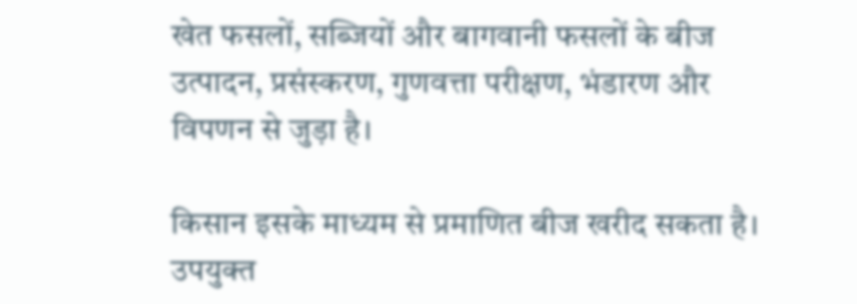खेत फसलों, सब्जियों और बागवानी फसलों के बीज उत्पादन, प्रसंस्करण, गुणवत्ता परीक्षण, भंडारण और विपणन से जुड़ा है।

किसान इसके माध्यम से प्रमाणित बीज खरीद सकता है। उपयुक्त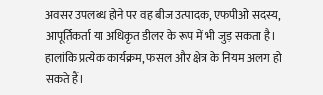अवसर उपलब्ध होने पर वह बीज उत्पादक, एफपीओ सदस्य, आपूर्तिकर्ता या अधिकृत डीलर के रूप में भी जुड़ सकता है। हालांकि प्रत्येक कार्यक्रम, फसल और क्षेत्र के नियम अलग हो सकते हैं।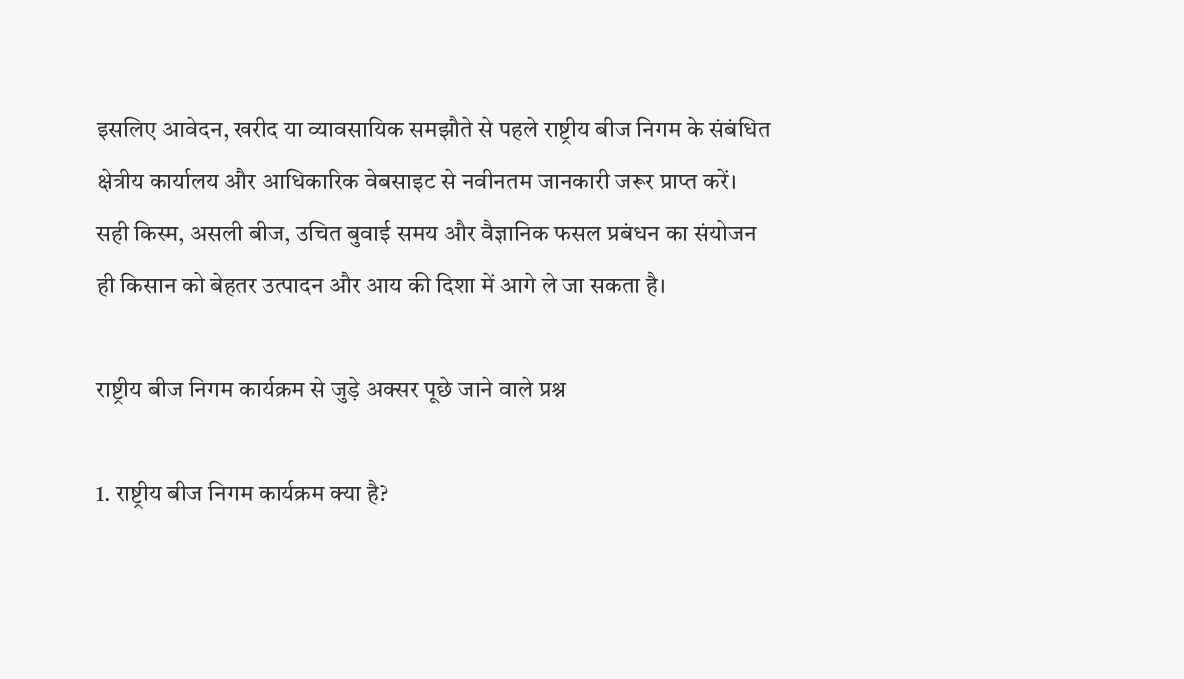इसलिए आवेदन, खरीद या व्यावसायिक समझौते से पहले राष्ट्रीय बीज निगम के संबंधित क्षेत्रीय कार्यालय और आधिकारिक वेबसाइट से नवीनतम जानकारी जरूर प्राप्त करें। सही किस्म, असली बीज, उचित बुवाई समय और वैज्ञानिक फसल प्रबंधन का संयोजन ही किसान को बेहतर उत्पादन और आय की दिशा में आगे ले जा सकता है।

राष्ट्रीय बीज निगम कार्यक्रम से जुड़े अक्सर पूछे जाने वाले प्रश्न

1. राष्ट्रीय बीज निगम कार्यक्रम क्या है?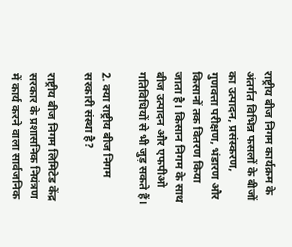राष्ट्रीय बीज निगम कार्यक्रम के अंतर्गत विभिन्न फसलों के बीजों का उत्पादन, प्रसंस्करण, गुणवत्ता परीक्षण, भंडारण और किसानों तक वितरण किया जाता है। किसान निगम के साथ बीज उत्पादन और एफपीओ गतिविधियों से भी जुड़ सकते हैं।

2. क्या राष्ट्रीय बीज निगम सरकारी संस्था है?

राष्ट्रीय बीज निगम लिमिटेड केंद्र सरकार के प्रशासनिक नियंत्रण में कार्य करने वाला सार्वजनिक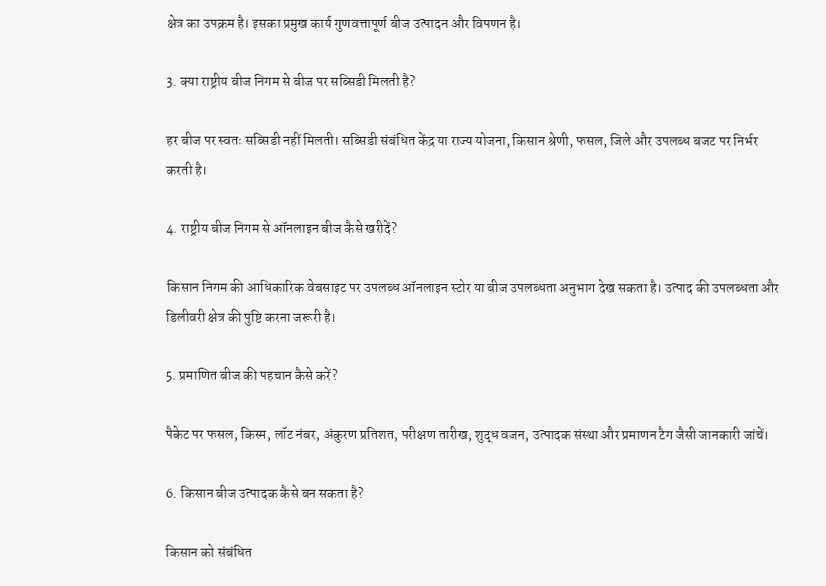क्षेत्र का उपक्रम है। इसका प्रमुख कार्य गुणवत्तापूर्ण बीज उत्पादन और विपणन है।

3. क्या राष्ट्रीय बीज निगम से बीज पर सब्सिडी मिलती है?

हर बीज पर स्वतः सब्सिडी नहीं मिलती। सब्सिडी संबंधित केंद्र या राज्य योजना, किसान श्रेणी, फसल, जिले और उपलब्ध बजट पर निर्भर करती है।

4. राष्ट्रीय बीज निगम से ऑनलाइन बीज कैसे खरीदें?

किसान निगम की आधिकारिक वेबसाइट पर उपलब्ध ऑनलाइन स्टोर या बीज उपलब्धता अनुभाग देख सकता है। उत्पाद की उपलब्धता और डिलीवरी क्षेत्र की पुष्टि करना जरूरी है।

5. प्रमाणित बीज की पहचान कैसे करें?

पैकेट पर फसल, किस्म, लॉट नंबर, अंकुरण प्रतिशत, परीक्षण तारीख, शुद्ध वजन, उत्पादक संस्था और प्रमाणन टैग जैसी जानकारी जांचें।

6. किसान बीज उत्पादक कैसे बन सकता है?

किसान को संबंधित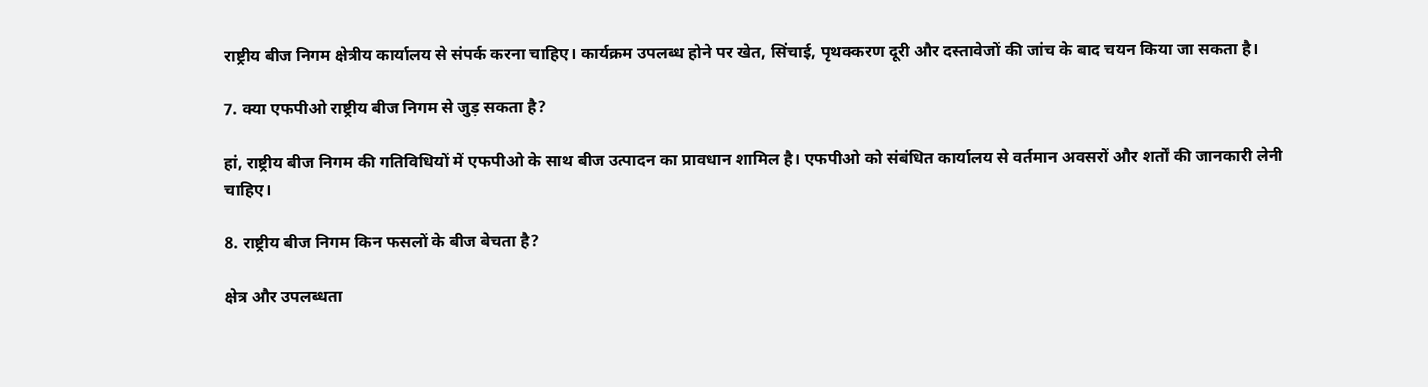राष्ट्रीय बीज निगम क्षेत्रीय कार्यालय से संपर्क करना चाहिए। कार्यक्रम उपलब्ध होने पर खेत, सिंचाई, पृथक्करण दूरी और दस्तावेजों की जांच के बाद चयन किया जा सकता है।

7. क्या एफपीओ राष्ट्रीय बीज निगम से जुड़ सकता है?

हां, राष्ट्रीय बीज निगम की गतिविधियों में एफपीओ के साथ बीज उत्पादन का प्रावधान शामिल है। एफपीओ को संबंधित कार्यालय से वर्तमान अवसरों और शर्तों की जानकारी लेनी चाहिए।

8. राष्ट्रीय बीज निगम किन फसलों के बीज बेचता है?

क्षेत्र और उपलब्धता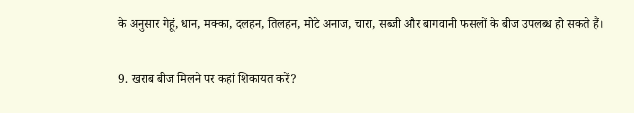के अनुसार गेहूं, धान, मक्का, दलहन, तिलहन, मोटे अनाज, चारा, सब्जी और बागवानी फसलों के बीज उपलब्ध हो सकते हैं।

9. खराब बीज मिलने पर कहां शिकायत करें?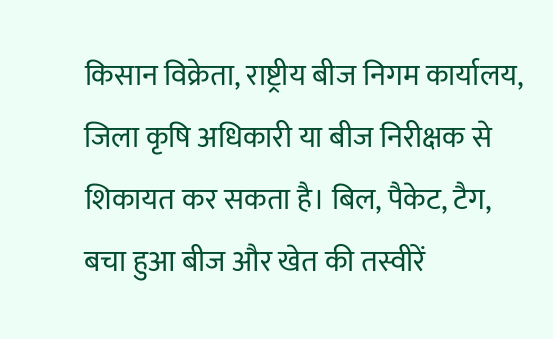किसान विक्रेता, राष्ट्रीय बीज निगम कार्यालय, जिला कृषि अधिकारी या बीज निरीक्षक से शिकायत कर सकता है। बिल, पैकेट, टैग, बचा हुआ बीज और खेत की तस्वीरें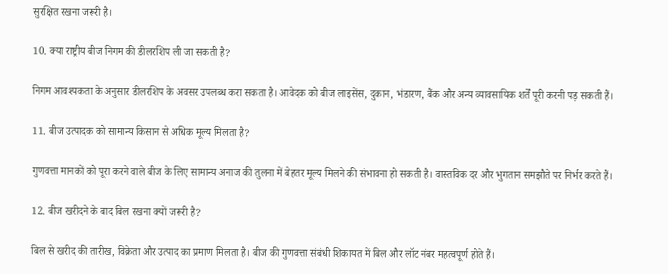सुरक्षित रखना जरूरी है।

10. क्या राष्ट्रीय बीज निगम की डीलरशिप ली जा सकती है?

निगम आवश्यकता के अनुसार डीलरशिप के अवसर उपलब्ध करा सकता है। आवेदक को बीज लाइसेंस, दुकान, भंडारण, बैंक और अन्य व्यावसायिक शर्तें पूरी करनी पड़ सकती हैं।

11. बीज उत्पादक को सामान्य किसान से अधिक मूल्य मिलता है?

गुणवत्ता मानकों को पूरा करने वाले बीज के लिए सामान्य अनाज की तुलना में बेहतर मूल्य मिलने की संभावना हो सकती है। वास्तविक दर और भुगतान समझौते पर निर्भर करते हैं।

12. बीज खरीदने के बाद बिल रखना क्यों जरूरी है?

बिल से खरीद की तारीख, विक्रेता और उत्पाद का प्रमाण मिलता है। बीज की गुणवत्ता संबंधी शिकायत में बिल और लॉट नंबर महत्वपूर्ण होते हैं।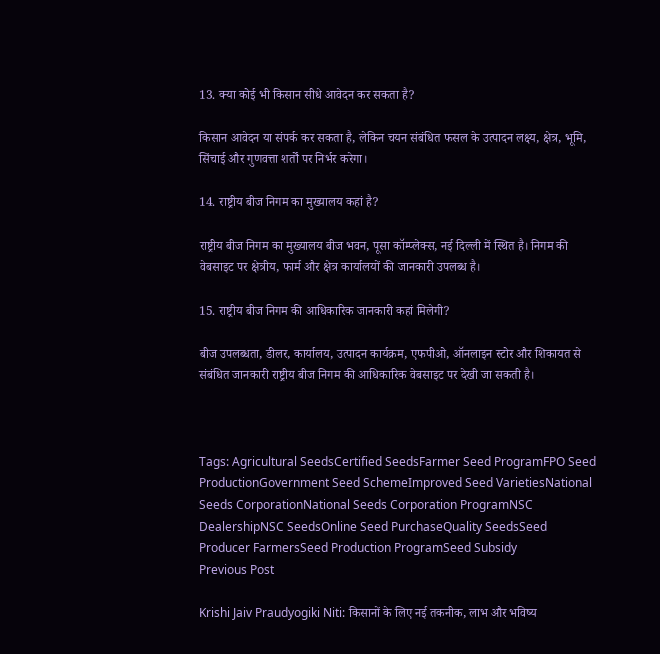13. क्या कोई भी किसान सीधे आवेदन कर सकता है?

किसान आवेदन या संपर्क कर सकता है, लेकिन चयन संबंधित फसल के उत्पादन लक्ष्य, क्षेत्र, भूमि, सिंचाई और गुणवत्ता शर्तों पर निर्भर करेगा।

14. राष्ट्रीय बीज निगम का मुख्यालय कहां है?

राष्ट्रीय बीज निगम का मुख्यालय बीज भवन, पूसा कॉम्प्लेक्स, नई दिल्ली में स्थित है। निगम की वेबसाइट पर क्षेत्रीय, फार्म और क्षेत्र कार्यालयों की जानकारी उपलब्ध है।

15. राष्ट्रीय बीज निगम की आधिकारिक जानकारी कहां मिलेगी?

बीज उपलब्धता, डीलर, कार्यालय, उत्पादन कार्यक्रम, एफपीओ, ऑनलाइन स्टोर और शिकायत से संबंधित जानकारी राष्ट्रीय बीज निगम की आधिकारिक वेबसाइट पर देखी जा सकती है।



Tags: Agricultural SeedsCertified SeedsFarmer Seed ProgramFPO Seed ProductionGovernment Seed SchemeImproved Seed VarietiesNational Seeds CorporationNational Seeds Corporation ProgramNSC DealershipNSC SeedsOnline Seed PurchaseQuality SeedsSeed Producer FarmersSeed Production ProgramSeed Subsidy
Previous Post

Krishi Jaiv Praudyogiki Niti: किसानों के लिए नई तकनीक, लाभ और भविष्य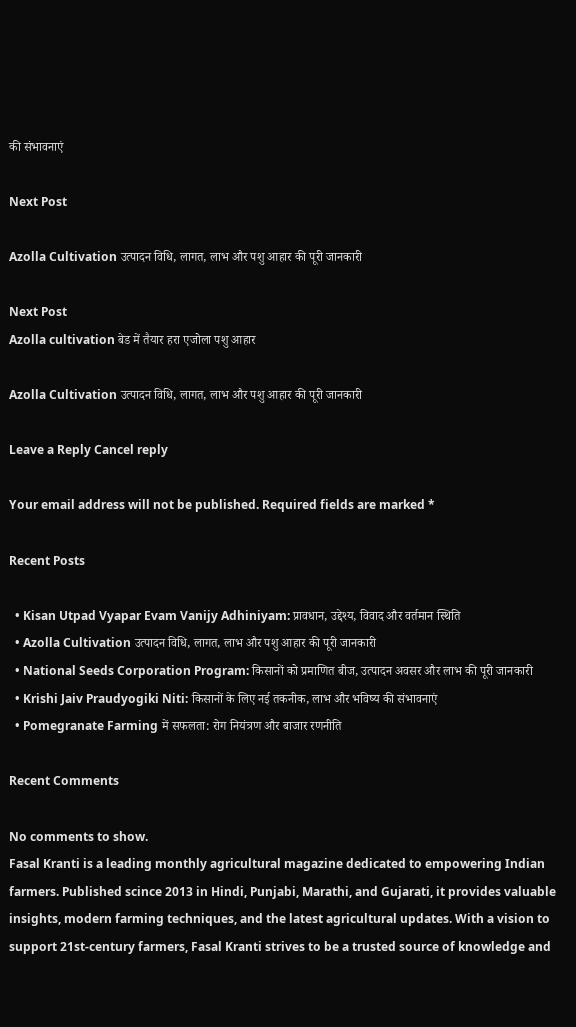की संभावनाएं

Next Post

Azolla Cultivation उत्पादन विधि, लागत, लाभ और पशु आहार की पूरी जानकारी

Next Post
Azolla cultivation बेड में तैयार हरा एजोला पशु आहार

Azolla Cultivation उत्पादन विधि, लागत, लाभ और पशु आहार की पूरी जानकारी

Leave a Reply Cancel reply

Your email address will not be published. Required fields are marked *

Recent Posts

  • Kisan Utpad Vyapar Evam Vanijy Adhiniyam: प्रावधान, उद्देश्य, विवाद और वर्तमान स्थिति
  • Azolla Cultivation उत्पादन विधि, लागत, लाभ और पशु आहार की पूरी जानकारी
  • National Seeds Corporation Program: किसानों को प्रमाणित बीज, उत्पादन अवसर और लाभ की पूरी जानकारी
  • Krishi Jaiv Praudyogiki Niti: किसानों के लिए नई तकनीक, लाभ और भविष्य की संभावनाएं
  • Pomegranate Farming में सफलता: रोग नियंत्रण और बाजार रणनीति

Recent Comments

No comments to show.
Fasal Kranti is a leading monthly agricultural magazine dedicated to empowering Indian farmers. Published scince 2013 in Hindi, Punjabi, Marathi, and Gujarati, it provides valuable insights, modern farming techniques, and the latest agricultural updates. With a vision to support 21st-century farmers, Fasal Kranti strives to be a trusted source of knowledge and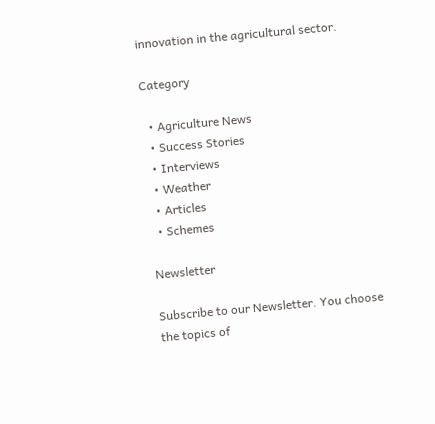innovation in the agricultural sector.

Category

  • Agriculture News
  • Success Stories
  • Interviews
  • Weather
  • Articles
  • Schemes

Newsletter

Subscribe to our Newsletter. You choose the topics of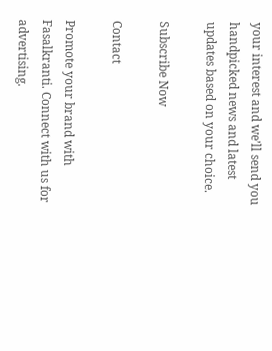your interest and we’ll send you handpicked news and latest updates based on your choice.

Subscribe Now

Contact

Promote your brand with Fasalkranti. Connect with us for advertising.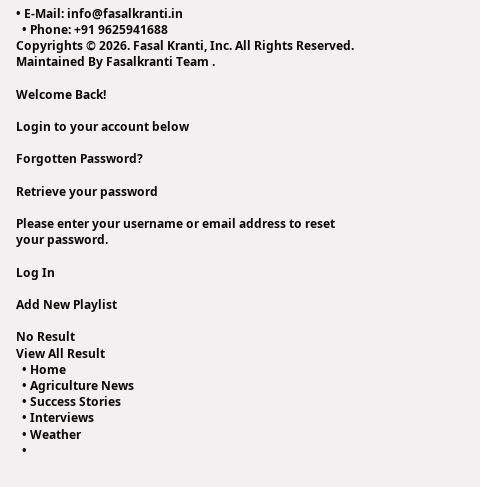• E-Mail: info@fasalkranti.in
  • Phone: +91 9625941688
Copyrights © 2026. Fasal Kranti, Inc. All Rights Reserved. Maintained By Fasalkranti Team .

Welcome Back!

Login to your account below

Forgotten Password?

Retrieve your password

Please enter your username or email address to reset your password.

Log In

Add New Playlist

No Result
View All Result
  • Home
  • Agriculture News
  • Success Stories
  • Interviews
  • Weather
  •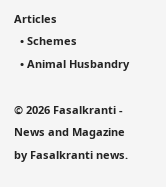Articles
  • Schemes
  • Animal Husbandry

© 2026 Fasalkranti - News and Magazine by Fasalkranti news.